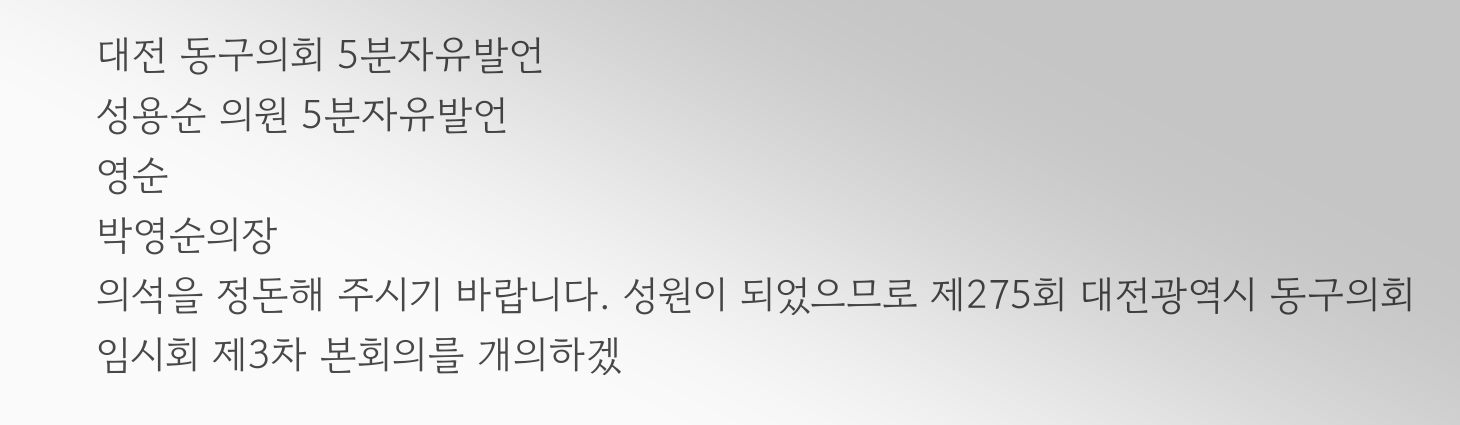대전 동구의회 5분자유발언
성용순 의원 5분자유발언
영순
박영순의장
의석을 정돈해 주시기 바랍니다. 성원이 되었으므로 제275회 대전광역시 동구의회 임시회 제3차 본회의를 개의하겠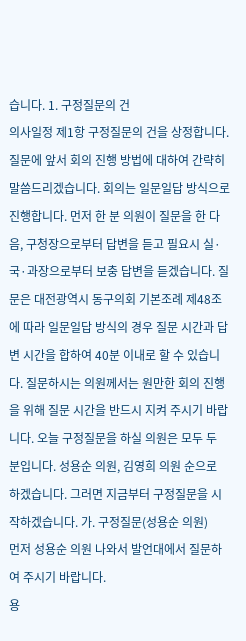습니다. 1. 구정질문의 건
의사일정 제1항 구정질문의 건을 상정합니다. 질문에 앞서 회의 진행 방법에 대하여 간략히 말씀드리겠습니다. 회의는 일문일답 방식으로 진행합니다. 먼저 한 분 의원이 질문을 한 다음, 구청장으로부터 답변을 듣고 필요시 실·국·과장으로부터 보충 답변을 듣겠습니다. 질문은 대전광역시 동구의회 기본조례 제48조에 따라 일문일답 방식의 경우 질문 시간과 답변 시간을 합하여 40분 이내로 할 수 있습니다. 질문하시는 의원께서는 원만한 회의 진행을 위해 질문 시간을 반드시 지켜 주시기 바랍니다. 오늘 구정질문을 하실 의원은 모두 두 분입니다. 성용순 의원, 김영희 의원 순으로 하겠습니다. 그러면 지금부터 구정질문을 시작하겠습니다. 가. 구정질문(성용순 의원)
먼저 성용순 의원 나와서 발언대에서 질문하여 주시기 바랍니다.
용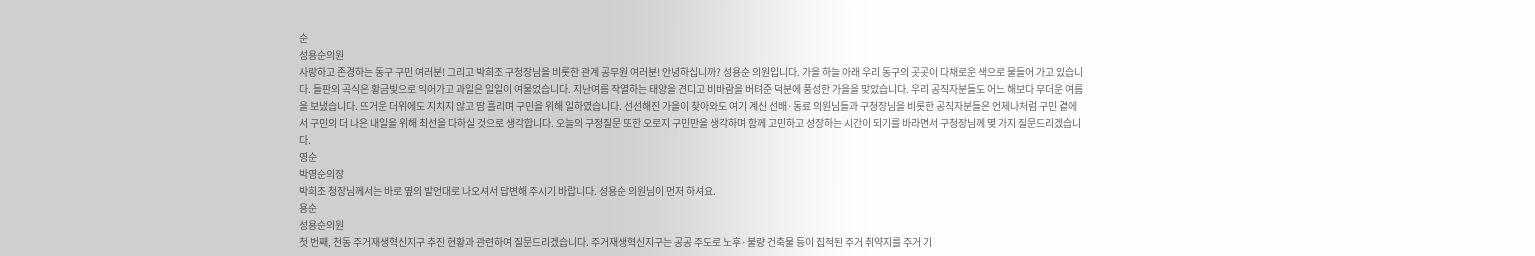순
성용순의원
사랑하고 존경하는 동구 구민 여러분! 그리고 박희조 구청장님을 비롯한 관계 공무원 여러분! 안녕하십니까? 성용순 의원입니다. 가을 하늘 아래 우리 동구의 곳곳이 다채로운 색으로 물들어 가고 있습니다. 들판의 곡식은 황금빛으로 익어가고 과일은 일일이 여물었습니다. 지난여름 작열하는 태양을 견디고 비바람을 버텨준 덕분에 풍성한 가을을 맞았습니다. 우리 공직자분들도 어느 해보다 무더운 여름을 보냈습니다. 뜨거운 더위에도 지치지 않고 땀 흘리며 구민을 위해 일하였습니다. 선선해진 가을이 찾아와도 여기 계신 선배·동료 의원님들과 구청장님을 비롯한 공직자분들은 언제나처럼 구민 곁에서 구민의 더 나은 내일을 위해 최선을 다하실 것으로 생각합니다. 오늘의 구정질문 또한 오로지 구민만을 생각하며 함께 고민하고 성장하는 시간이 되기를 바라면서 구청장님께 몇 가지 질문드리겠습니다.
영순
박영순의장
박희조 청장님께서는 바로 옆의 발언대로 나오셔서 답변해 주시기 바랍니다. 성용순 의원님이 먼저 하셔요.
용순
성용순의원
첫 번째, 천동 주거재생혁신지구 추진 현황과 관련하여 질문드리겠습니다. 주거재생혁신지구는 공공 주도로 노후·불량 건축물 등이 집적된 주거 취약지를 주거 기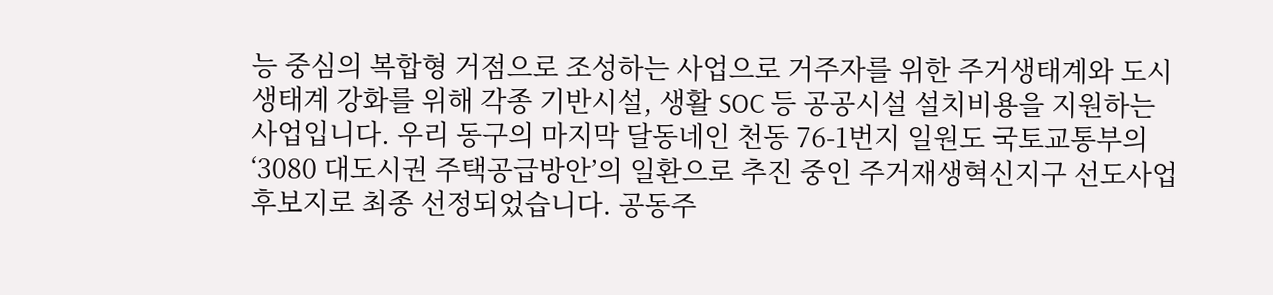능 중심의 복합형 거점으로 조성하는 사업으로 거주자를 위한 주거생태계와 도시생태계 강화를 위해 각종 기반시설, 생활 SOC 등 공공시설 설치비용을 지원하는 사업입니다. 우리 동구의 마지막 달동네인 천동 76-1번지 일원도 국토교통부의 ‘3080 대도시권 주택공급방안’의 일환으로 추진 중인 주거재생혁신지구 선도사업 후보지로 최종 선정되었습니다. 공동주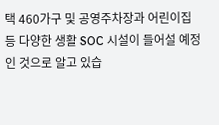택 460가구 및 공영주차장과 어린이집 등 다양한 생활 SOC 시설이 들어설 예정인 것으로 알고 있습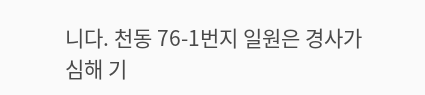니다. 천동 76-1번지 일원은 경사가 심해 기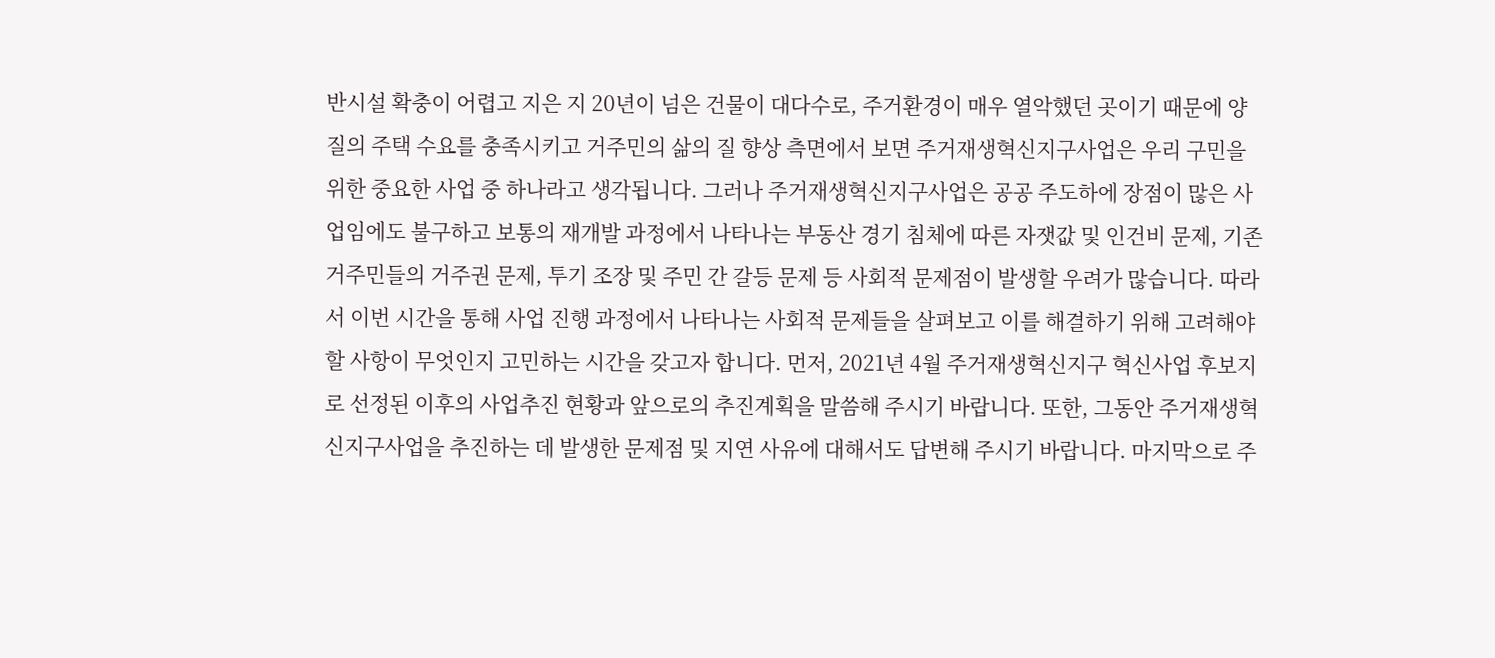반시설 확충이 어렵고 지은 지 20년이 넘은 건물이 대다수로, 주거환경이 매우 열악했던 곳이기 때문에 양질의 주택 수요를 충족시키고 거주민의 삶의 질 향상 측면에서 보면 주거재생혁신지구사업은 우리 구민을 위한 중요한 사업 중 하나라고 생각됩니다. 그러나 주거재생혁신지구사업은 공공 주도하에 장점이 많은 사업임에도 불구하고 보통의 재개발 과정에서 나타나는 부동산 경기 침체에 따른 자잿값 및 인건비 문제, 기존 거주민들의 거주권 문제, 투기 조장 및 주민 간 갈등 문제 등 사회적 문제점이 발생할 우려가 많습니다. 따라서 이번 시간을 통해 사업 진행 과정에서 나타나는 사회적 문제들을 살펴보고 이를 해결하기 위해 고려해야 할 사항이 무엇인지 고민하는 시간을 갖고자 합니다. 먼저, 2021년 4월 주거재생혁신지구 혁신사업 후보지로 선정된 이후의 사업추진 현황과 앞으로의 추진계획을 말씀해 주시기 바랍니다. 또한, 그동안 주거재생혁신지구사업을 추진하는 데 발생한 문제점 및 지연 사유에 대해서도 답변해 주시기 바랍니다. 마지막으로 주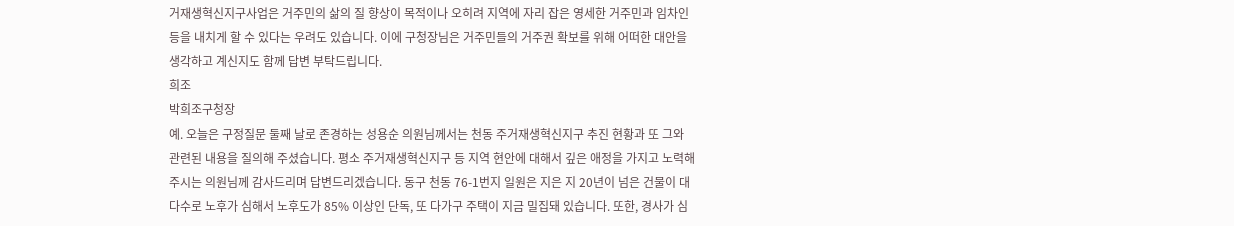거재생혁신지구사업은 거주민의 삶의 질 향상이 목적이나 오히려 지역에 자리 잡은 영세한 거주민과 임차인 등을 내치게 할 수 있다는 우려도 있습니다. 이에 구청장님은 거주민들의 거주권 확보를 위해 어떠한 대안을 생각하고 계신지도 함께 답변 부탁드립니다.
희조
박희조구청장
예. 오늘은 구정질문 둘째 날로 존경하는 성용순 의원님께서는 천동 주거재생혁신지구 추진 현황과 또 그와 관련된 내용을 질의해 주셨습니다. 평소 주거재생혁신지구 등 지역 현안에 대해서 깊은 애정을 가지고 노력해 주시는 의원님께 감사드리며 답변드리겠습니다. 동구 천동 76-1번지 일원은 지은 지 20년이 넘은 건물이 대다수로 노후가 심해서 노후도가 85% 이상인 단독, 또 다가구 주택이 지금 밀집돼 있습니다. 또한, 경사가 심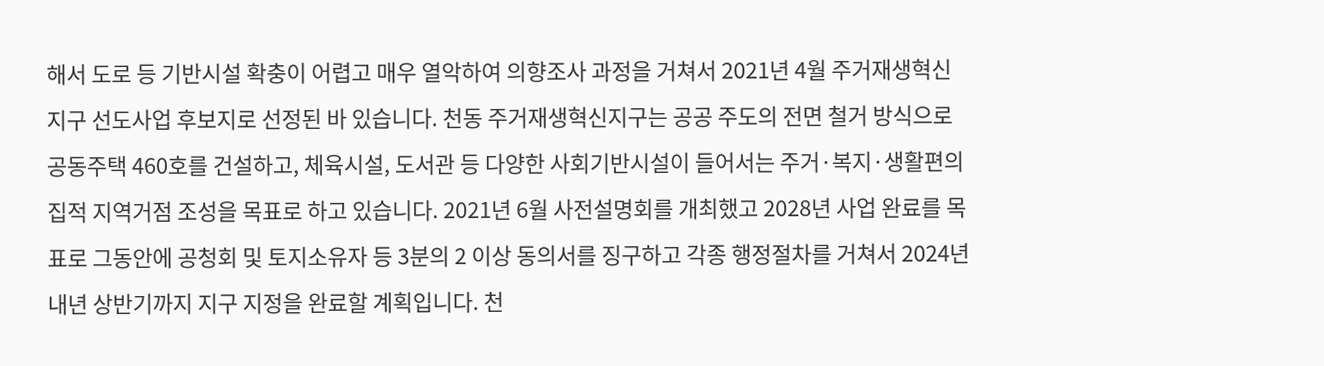해서 도로 등 기반시설 확충이 어렵고 매우 열악하여 의향조사 과정을 거쳐서 2021년 4월 주거재생혁신지구 선도사업 후보지로 선정된 바 있습니다. 천동 주거재생혁신지구는 공공 주도의 전면 철거 방식으로 공동주택 460호를 건설하고, 체육시설, 도서관 등 다양한 사회기반시설이 들어서는 주거·복지·생활편의 집적 지역거점 조성을 목표로 하고 있습니다. 2021년 6월 사전설명회를 개최했고 2028년 사업 완료를 목표로 그동안에 공청회 및 토지소유자 등 3분의 2 이상 동의서를 징구하고 각종 행정절차를 거쳐서 2024년 내년 상반기까지 지구 지정을 완료할 계획입니다. 천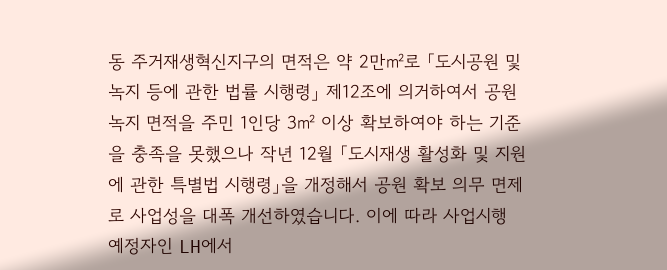동 주거재생혁신지구의 면적은 약 2만㎡로 「도시공원 및 녹지 등에 관한 법률 시행령」 제12조에 의거하여서 공원녹지 면적을 주민 1인당 3㎡ 이상 확보하여야 하는 기준을 충족을 못했으나 작년 12월 「도시재생 활성화 및 지원에 관한 특별법 시행령」을 개정해서 공원 확보 의무 면제로 사업성을 대폭 개선하였습니다. 이에 따라 사업시행 예정자인 LH에서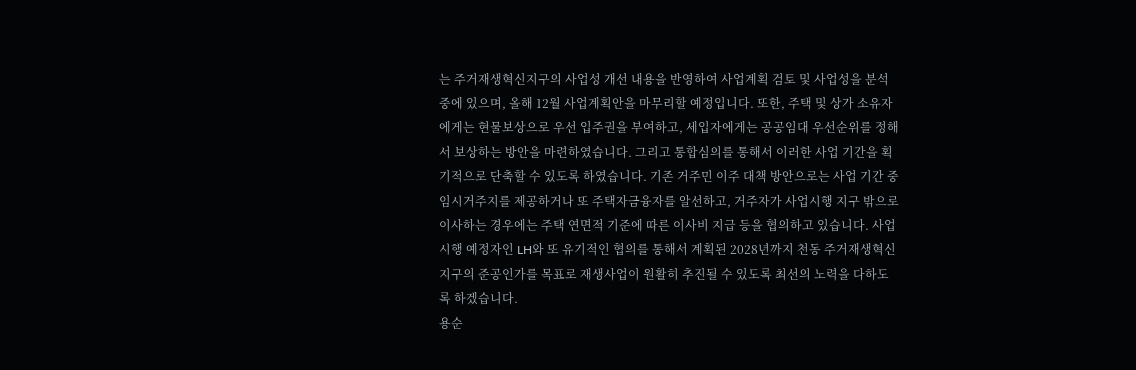는 주거재생혁신지구의 사업성 개선 내용을 반영하여 사업계획 검토 및 사업성을 분석 중에 있으며, 올해 12월 사업계획안을 마무리할 예정입니다. 또한, 주택 및 상가 소유자에게는 현물보상으로 우선 입주권을 부여하고, 세입자에게는 공공임대 우선순위를 정해서 보상하는 방안을 마련하였습니다. 그리고 통합심의를 통해서 이러한 사업 기간을 획기적으로 단축할 수 있도록 하였습니다. 기존 거주민 이주 대책 방안으로는 사업 기간 중 임시거주지를 제공하거나 또 주택자금융자를 알선하고, 거주자가 사업시행 지구 밖으로 이사하는 경우에는 주택 연면적 기준에 따른 이사비 지급 등을 협의하고 있습니다. 사업시행 예정자인 LH와 또 유기적인 협의를 통해서 계획된 2028년까지 천동 주거재생혁신지구의 준공인가를 목표로 재생사업이 원활히 추진될 수 있도록 최선의 노력을 다하도록 하겠습니다.
용순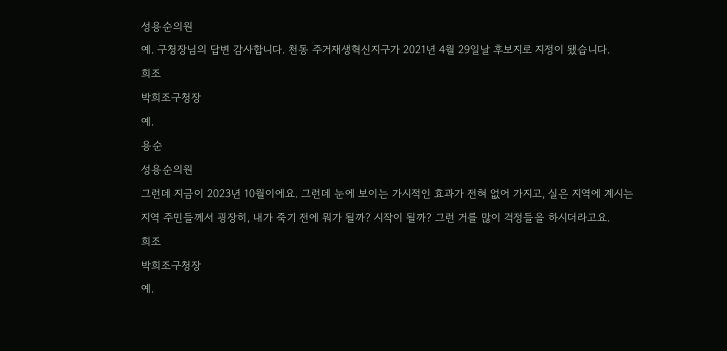성용순의원
예. 구청장님의 답변 감사합니다. 천동 주거재생혁신지구가 2021년 4월 29일날 후보지로 지정이 됐습니다.
희조
박희조구청장
예.
용순
성용순의원
그런데 지금이 2023년 10월이에요. 그런데 눈에 보이는 가시적인 효과가 전혀 없어 가지고, 실은 지역에 계시는 지역 주민들께서 굉장히, 내가 죽기 전에 뭐가 될까? 시작이 될까? 그런 거를 많이 걱정들을 하시더라고요.
희조
박희조구청장
예.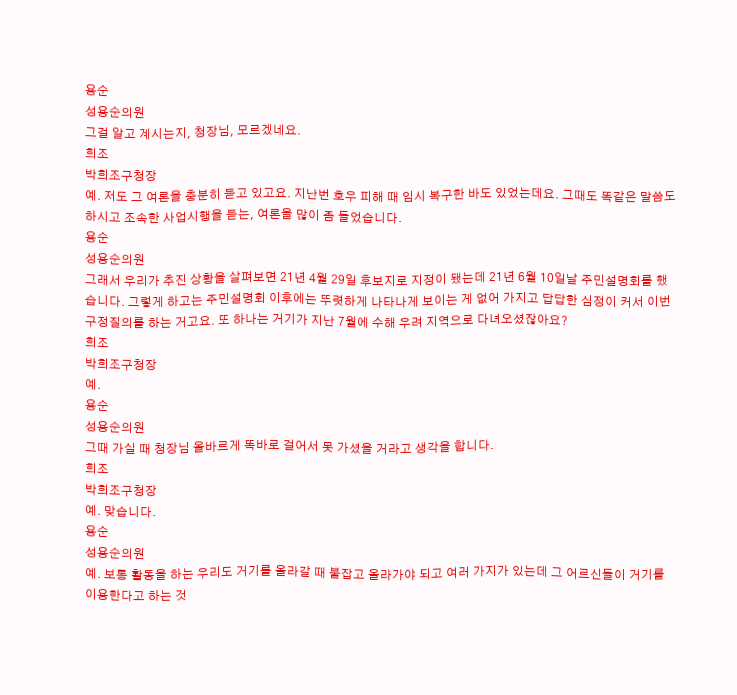용순
성용순의원
그걸 알고 계시는지, 청장님, 모르겠네요.
희조
박희조구청장
예. 저도 그 여론을 충분히 듣고 있고요. 지난번 호우 피해 때 임시 복구한 바도 있었는데요. 그때도 똑같은 말씀도 하시고 조속한 사업시행을 듣는, 여론을 많이 좀 들었습니다.
용순
성용순의원
그래서 우리가 추진 상황을 살펴보면 21년 4월 29일 후보지로 지정이 됐는데 21년 6월 10일날 주민설명회를 했습니다. 그렇게 하고는 주민설명회 이후에는 뚜렷하게 나타나게 보이는 게 없어 가지고 답답한 심정이 커서 이번 구정질의를 하는 거고요. 또 하나는 거기가 지난 7월에 수해 우려 지역으로 다녀오셨잖아요?
희조
박희조구청장
예.
용순
성용순의원
그때 가실 때 청장님 올바르게 똑바로 걸어서 못 가셨을 거라고 생각을 합니다.
희조
박희조구청장
예. 맞습니다.
용순
성용순의원
예. 보통 활동을 하는 우리도 거기를 올라갈 때 붙잡고 올라가야 되고 여러 가지가 있는데 그 어르신들이 거기를 이용한다고 하는 것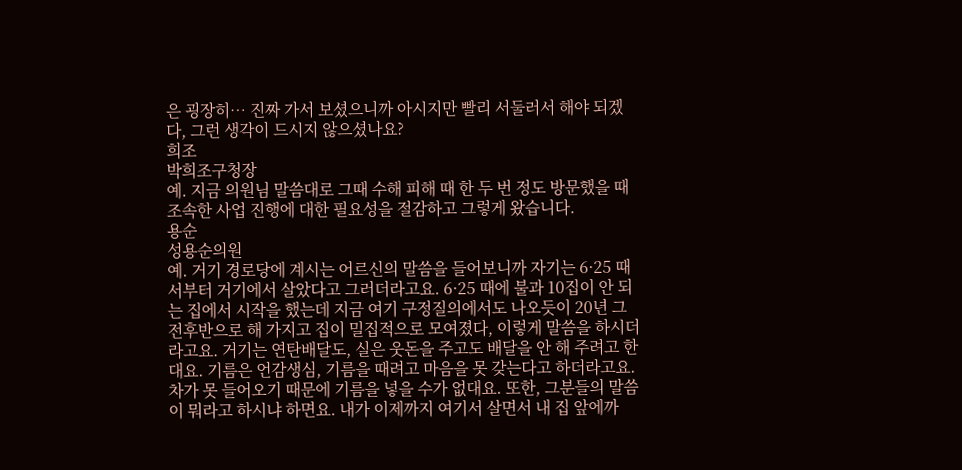은 굉장히… 진짜 가서 보셨으니까 아시지만 빨리 서둘러서 해야 되겠다, 그런 생각이 드시지 않으셨나요?
희조
박희조구청장
예. 지금 의원님 말씀대로 그때 수해 피해 때 한 두 번 정도 방문했을 때 조속한 사업 진행에 대한 필요성을 절감하고 그렇게 왔습니다.
용순
성용순의원
예. 거기 경로당에 계시는 어르신의 말씀을 들어보니까 자기는 6·25 때서부터 거기에서 살았다고 그러더라고요. 6·25 때에 불과 10집이 안 되는 집에서 시작을 했는데 지금 여기 구정질의에서도 나오듯이 20년 그 전후반으로 해 가지고 집이 밀집적으로 모여졌다, 이렇게 말씀을 하시더라고요. 거기는 연탄배달도, 실은 웃돈을 주고도 배달을 안 해 주려고 한대요. 기름은 언감생심, 기름을 때려고 마음을 못 갖는다고 하더라고요. 차가 못 들어오기 때문에 기름을 넣을 수가 없대요. 또한, 그분들의 말씀이 뭐라고 하시냐 하면요. 내가 이제까지 여기서 살면서 내 집 앞에까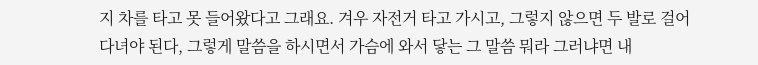지 차를 타고 못 들어왔다고 그래요. 겨우 자전거 타고 가시고, 그렇지 않으면 두 발로 걸어 다녀야 된다, 그렇게 말씀을 하시면서 가슴에 와서 닿는 그 말씀 뭐라 그러냐면 내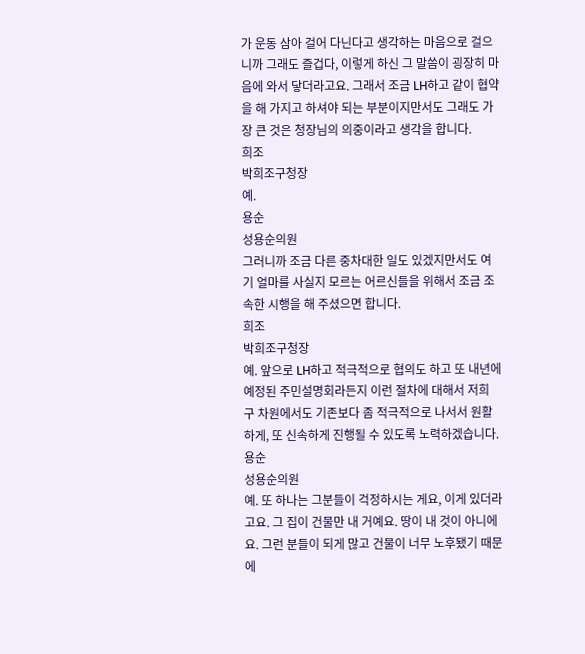가 운동 삼아 걸어 다닌다고 생각하는 마음으로 걸으니까 그래도 즐겁다, 이렇게 하신 그 말씀이 굉장히 마음에 와서 닿더라고요. 그래서 조금 LH하고 같이 협약을 해 가지고 하셔야 되는 부분이지만서도 그래도 가장 큰 것은 청장님의 의중이라고 생각을 합니다.
희조
박희조구청장
예.
용순
성용순의원
그러니까 조금 다른 중차대한 일도 있겠지만서도 여기 얼마를 사실지 모르는 어르신들을 위해서 조금 조속한 시행을 해 주셨으면 합니다.
희조
박희조구청장
예. 앞으로 LH하고 적극적으로 협의도 하고 또 내년에 예정된 주민설명회라든지 이런 절차에 대해서 저희 구 차원에서도 기존보다 좀 적극적으로 나서서 원활하게, 또 신속하게 진행될 수 있도록 노력하겠습니다.
용순
성용순의원
예. 또 하나는 그분들이 걱정하시는 게요, 이게 있더라고요. 그 집이 건물만 내 거예요. 땅이 내 것이 아니에요. 그런 분들이 되게 많고 건물이 너무 노후됐기 때문에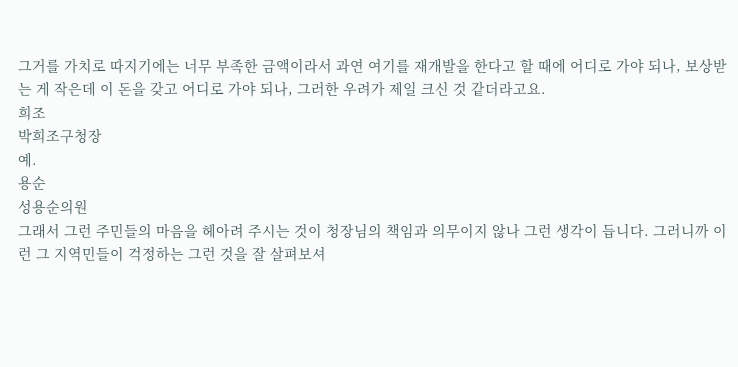그거를 가치로 따지기에는 너무 부족한 금액이라서 과연 여기를 재개발을 한다고 할 때에 어디로 가야 되나, 보상받는 게 작은데 이 돈을 갖고 어디로 가야 되나, 그러한 우려가 제일 크신 것 같더라고요.
희조
박희조구청장
예.
용순
성용순의원
그래서 그런 주민들의 마음을 헤아려 주시는 것이 청장님의 책임과 의무이지 않나 그런 생각이 듭니다. 그러니까 이런 그 지역민들이 걱정하는 그런 것을 잘 살펴보셔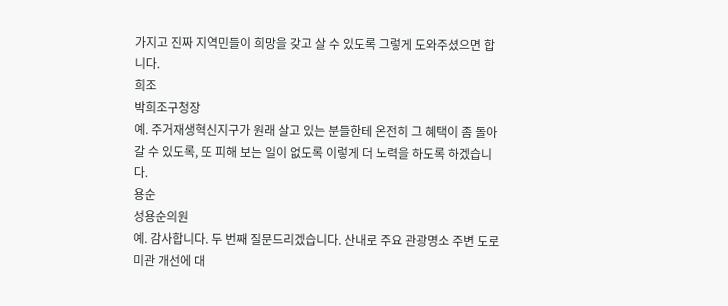가지고 진짜 지역민들이 희망을 갖고 살 수 있도록 그렇게 도와주셨으면 합니다.
희조
박희조구청장
예. 주거재생혁신지구가 원래 살고 있는 분들한테 온전히 그 혜택이 좀 돌아갈 수 있도록, 또 피해 보는 일이 없도록 이렇게 더 노력을 하도록 하겠습니다.
용순
성용순의원
예. 감사합니다. 두 번째 질문드리겠습니다. 산내로 주요 관광명소 주변 도로 미관 개선에 대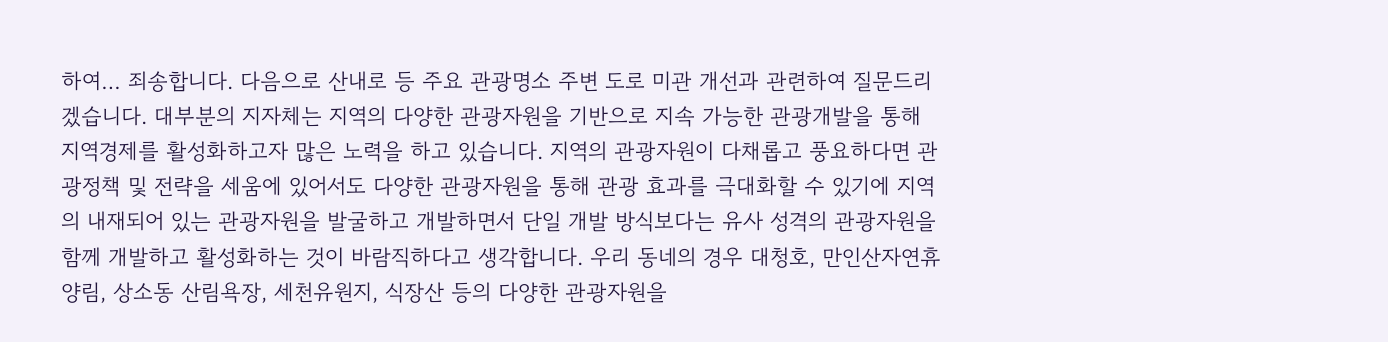하여… 죄송합니다. 다음으로 산내로 등 주요 관광명소 주변 도로 미관 개선과 관련하여 질문드리겠습니다. 대부분의 지자체는 지역의 다양한 관광자원을 기반으로 지속 가능한 관광개발을 통해 지역경제를 활성화하고자 많은 노력을 하고 있습니다. 지역의 관광자원이 다채롭고 풍요하다면 관광정책 및 전략을 세움에 있어서도 다양한 관광자원을 통해 관광 효과를 극대화할 수 있기에 지역의 내재되어 있는 관광자원을 발굴하고 개발하면서 단일 개발 방식보다는 유사 성격의 관광자원을 함께 개발하고 활성화하는 것이 바람직하다고 생각합니다. 우리 동네의 경우 대청호, 만인산자연휴양림, 상소동 산림욕장, 세천유원지, 식장산 등의 다양한 관광자원을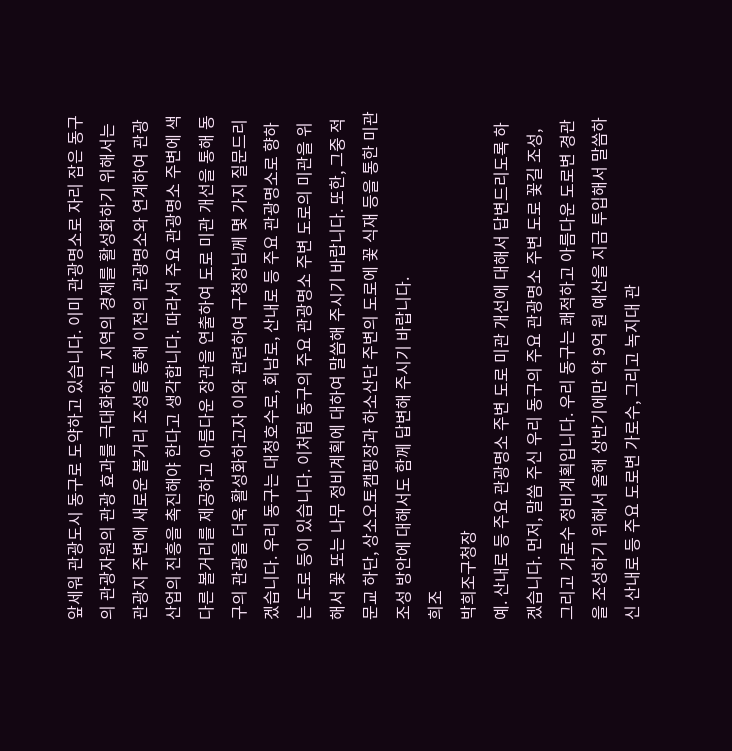앞세워 관광도시 동구로 도약하고 있습니다. 이미 관광명소로 자리 잡은 동구의 관광자원의 관광 효과를 극대화하고 지역의 경제를 활성화하기 위해서는 관광지 주변에 새로운 볼거리 조성을 통해 이전의 관광명소와 연계하여 관광산업의 진흥을 촉진해야 한다고 생각합니다. 따라서 주요 관광명소 주변에 색다른 볼거리를 제공하고 아름다운 장관을 연출하여 도로 미관 개선을 통해 동구의 관광을 더욱 활성화하고자 이와 관련하여 구청장님께 몇 가지 질문드리겠습니다. 우리 동구는 대청호수로, 회남로, 산내로 등 주요 관광명소로 향하는 도로 등이 있습니다. 이처럼 동구의 주요 관광명소 주변 도로의 미관을 위해서 꽃 또는 나무 정비계획에 대하여 말씀해 주시기 바랍니다. 또한, 그중 적문교 하단, 상소오토캠핑장과 하소산단 주변의 도로에 꽃 식재 등을 통한 미관 조성 방안에 대해서도 함께 답변해 주시기 바랍니다.
희조
박희조구청장
예. 산내로 등 주요 관광명소 주변 도로 미관 개선에 대해서 답변드리도록 하겠습니다. 먼저, 말씀 주신 우리 동구의 주요 관광명소 주변 도로 꽃길 조성, 그리고 가로수 정비계획입니다. 우리 동구는 쾌적하고 아름다운 도로변 경관을 조성하기 위해서 올해 상반기에만 약 9억 원 예산을 지금 투입해서 말씀하신 산내로 등 주요 도로변 가로수, 그리고 녹지대 관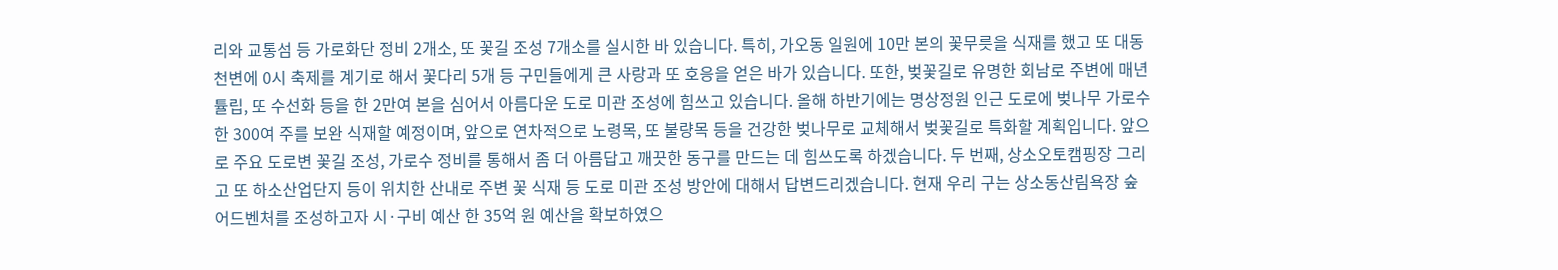리와 교통섬 등 가로화단 정비 2개소, 또 꽃길 조성 7개소를 실시한 바 있습니다. 특히, 가오동 일원에 10만 본의 꽃무릇을 식재를 했고 또 대동천변에 0시 축제를 계기로 해서 꽃다리 5개 등 구민들에게 큰 사랑과 또 호응을 얻은 바가 있습니다. 또한, 벚꽃길로 유명한 회남로 주변에 매년 튤립, 또 수선화 등을 한 2만여 본을 심어서 아름다운 도로 미관 조성에 힘쓰고 있습니다. 올해 하반기에는 명상정원 인근 도로에 벚나무 가로수 한 300여 주를 보완 식재할 예정이며, 앞으로 연차적으로 노령목, 또 불량목 등을 건강한 벚나무로 교체해서 벚꽃길로 특화할 계획입니다. 앞으로 주요 도로변 꽃길 조성, 가로수 정비를 통해서 좀 더 아름답고 깨끗한 동구를 만드는 데 힘쓰도록 하겠습니다. 두 번째, 상소오토캠핑장 그리고 또 하소산업단지 등이 위치한 산내로 주변 꽃 식재 등 도로 미관 조성 방안에 대해서 답변드리겠습니다. 현재 우리 구는 상소동산림욕장 숲 어드벤처를 조성하고자 시·구비 예산 한 35억 원 예산을 확보하였으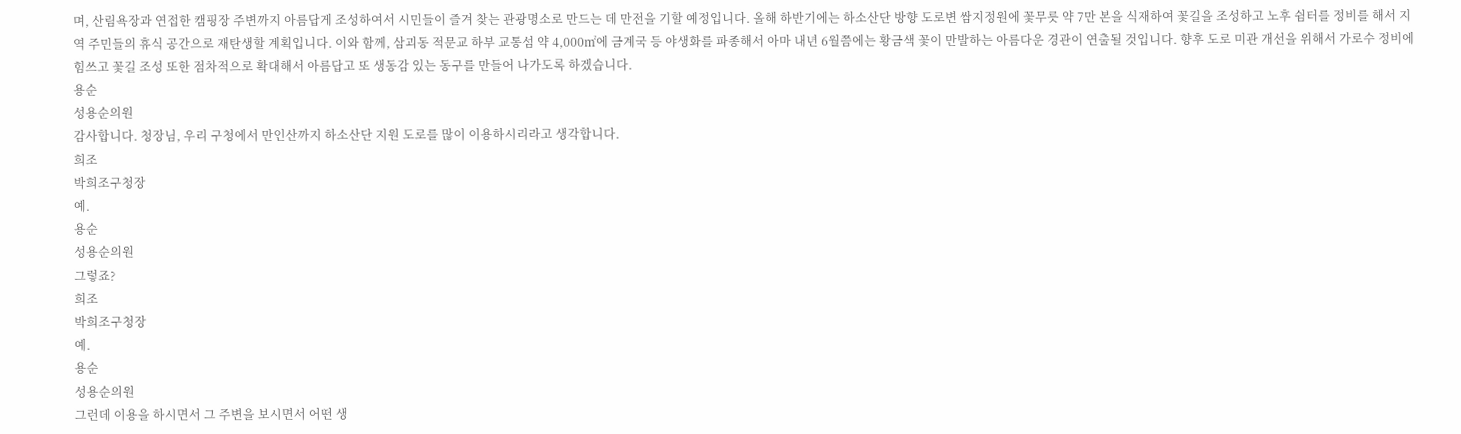며, 산림욕장과 연접한 캠핑장 주변까지 아름답게 조성하여서 시민들이 즐겨 찾는 관광명소로 만드는 데 만전을 기할 예정입니다. 올해 하반기에는 하소산단 방향 도로변 쌈지정원에 꽃무릇 약 7만 본을 식재하여 꽃길을 조성하고 노후 쉼터를 정비를 해서 지역 주민들의 휴식 공간으로 재탄생할 계획입니다. 이와 함께, 삼괴동 적문교 하부 교통섬 약 4,000㎡에 금계국 등 야생화를 파종해서 아마 내년 6월쯤에는 황금색 꽃이 만발하는 아름다운 경관이 연출될 것입니다. 향후 도로 미관 개선을 위해서 가로수 정비에 힘쓰고 꽃길 조성 또한 점차적으로 확대해서 아름답고 또 생동감 있는 동구를 만들어 나가도록 하겠습니다.
용순
성용순의원
감사합니다. 청장님, 우리 구청에서 만인산까지 하소산단 지원 도로를 많이 이용하시리라고 생각합니다.
희조
박희조구청장
예.
용순
성용순의원
그렇죠?
희조
박희조구청장
예.
용순
성용순의원
그런데 이용을 하시면서 그 주변을 보시면서 어떤 생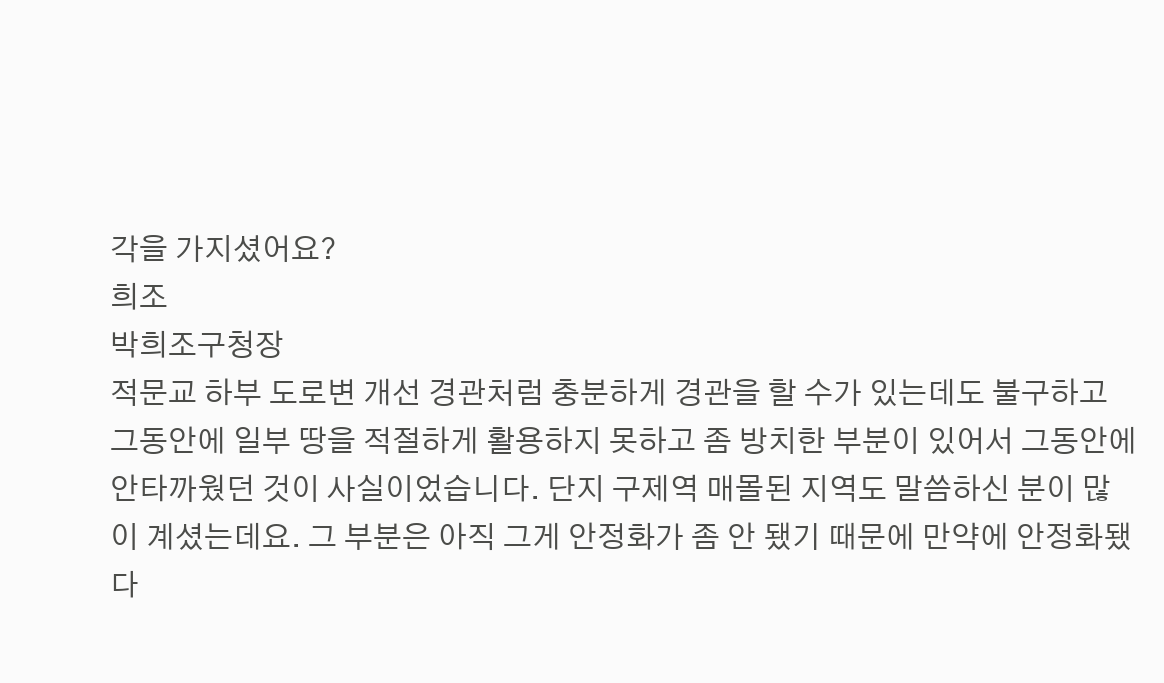각을 가지셨어요?
희조
박희조구청장
적문교 하부 도로변 개선 경관처럼 충분하게 경관을 할 수가 있는데도 불구하고 그동안에 일부 땅을 적절하게 활용하지 못하고 좀 방치한 부분이 있어서 그동안에 안타까웠던 것이 사실이었습니다. 단지 구제역 매몰된 지역도 말씀하신 분이 많이 계셨는데요. 그 부분은 아직 그게 안정화가 좀 안 됐기 때문에 만약에 안정화됐다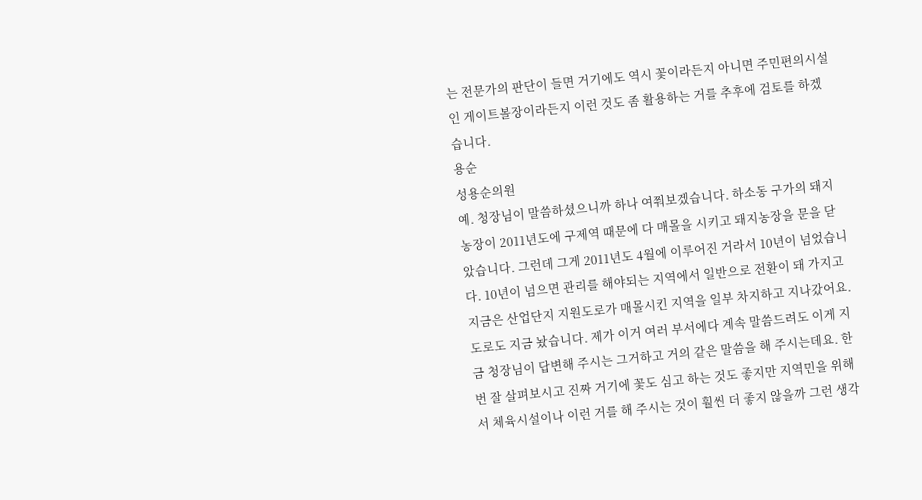는 전문가의 판단이 들면 거기에도 역시 꽃이라든지 아니면 주민편의시설인 게이트볼장이라든지 이런 것도 좀 활용하는 거를 추후에 검토를 하겠습니다.
용순
성용순의원
예. 청장님이 말씀하셨으니까 하나 여쭤보겠습니다. 하소동 구가의 돼지농장이 2011년도에 구제역 때문에 다 매몰을 시키고 돼지농장을 문을 닫았습니다. 그런데 그게 2011년도 4월에 이루어진 거라서 10년이 넘었습니다. 10년이 넘으면 관리를 해야되는 지역에서 일반으로 전환이 돼 가지고 지금은 산업단지 지원도로가 매몰시킨 지역을 일부 차지하고 지나갔어요. 도로도 지금 놨습니다. 제가 이거 여러 부서에다 계속 말씀드려도 이게 지금 청장님이 답변해 주시는 그거하고 거의 같은 말씀을 해 주시는데요. 한번 잘 살펴보시고 진짜 거기에 꽃도 심고 하는 것도 좋지만 지역민을 위해서 체육시설이나 이런 거를 해 주시는 것이 훨씬 더 좋지 않을까 그런 생각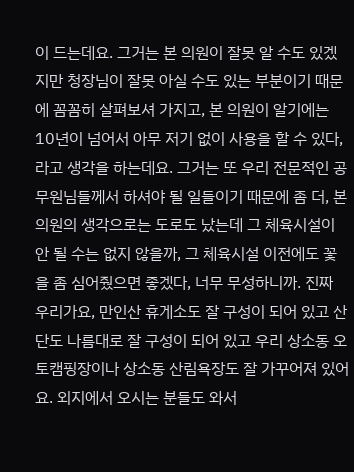이 드는데요. 그거는 본 의원이 잘못 알 수도 있겠지만 청장님이 잘못 아실 수도 있는 부분이기 때문에 꼼꼼히 살펴보셔 가지고, 본 의원이 알기에는 10년이 넘어서 아무 저기 없이 사용을 할 수 있다, 라고 생각을 하는데요. 그거는 또 우리 전문적인 공무원님들께서 하셔야 될 일들이기 때문에 좀 더, 본 의원의 생각으로는 도로도 났는데 그 체육시설이 안 될 수는 없지 않을까, 그 체육시설 이전에도 꽃을 좀 심어줬으면 좋겠다, 너무 무성하니까. 진짜 우리가요, 만인산 휴게소도 잘 구성이 되어 있고 산단도 나름대로 잘 구성이 되어 있고 우리 상소동 오토캠핑장이나 상소동 산림욕장도 잘 가꾸어져 있어요. 외지에서 오시는 분들도 와서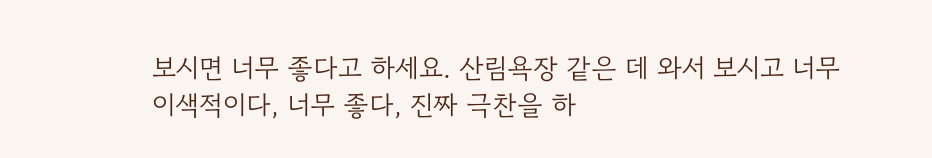보시면 너무 좋다고 하세요. 산림욕장 같은 데 와서 보시고 너무 이색적이다, 너무 좋다, 진짜 극찬을 하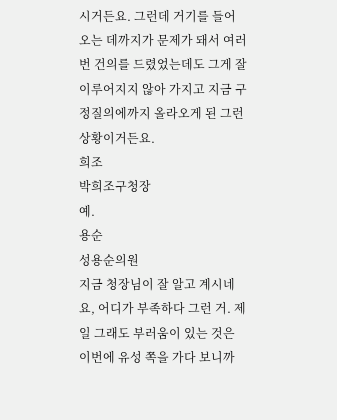시거든요. 그런데 거기를 들어오는 데까지가 문제가 돼서 여러 번 건의를 드렸었는데도 그게 잘 이루어지지 않아 가지고 지금 구정질의에까지 올라오게 된 그런 상황이거든요.
희조
박희조구청장
예.
용순
성용순의원
지금 청장님이 잘 알고 계시네요, 어디가 부족하다 그런 거. 제일 그래도 부러움이 있는 것은 이번에 유성 쪽을 가다 보니까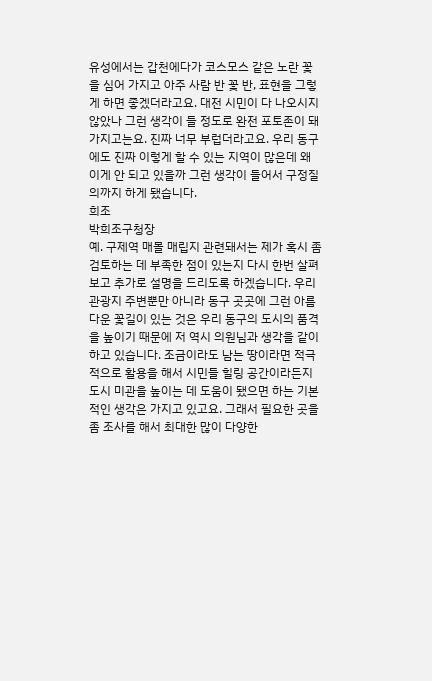유성에서는 갑천에다가 코스모스 같은 노란 꽃을 심어 가지고 아주 사람 반 꽃 반, 표현을 그렇게 하면 좋겠더라고요. 대전 시민이 다 나오시지 않았나 그런 생각이 들 정도로 완전 포토존이 돼 가지고는요. 진짜 너무 부럽더라고요. 우리 동구에도 진짜 이렇게 할 수 있는 지역이 많은데 왜 이게 안 되고 있을까 그런 생각이 들어서 구정질의까지 하게 됐습니다.
희조
박희조구청장
예. 구제역 매몰 매립지 관련돼서는 제가 혹시 좀 검토하는 데 부족한 점이 있는지 다시 한번 살펴보고 추가로 설명을 드리도록 하겠습니다. 우리 관광지 주변뿐만 아니라 동구 곳곳에 그런 아름다운 꽃길이 있는 것은 우리 동구의 도시의 품격을 높이기 때문에 저 역시 의원님과 생각을 같이하고 있습니다. 조금이라도 남는 땅이라면 적극적으로 활용을 해서 시민들 힐링 공간이라든지 도시 미관을 높이는 데 도움이 됐으면 하는 기본적인 생각은 가지고 있고요. 그래서 필요한 곳을 좀 조사를 해서 최대한 많이 다양한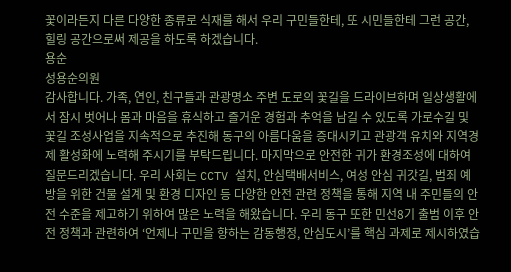꽃이라든지 다른 다양한 종류로 식재를 해서 우리 구민들한테, 또 시민들한테 그런 공간, 힐링 공간으로써 제공을 하도록 하겠습니다.
용순
성용순의원
감사합니다. 가족, 연인, 친구들과 관광명소 주변 도로의 꽃길을 드라이브하며 일상생활에서 잠시 벗어나 몸과 마음을 휴식하고 즐거운 경험과 추억을 남길 수 있도록 가로수길 및 꽃길 조성사업을 지속적으로 추진해 동구의 아름다움을 증대시키고 관광객 유치와 지역경제 활성화에 노력해 주시기를 부탁드립니다. 마지막으로 안전한 귀가 환경조성에 대하여 질문드리겠습니다. 우리 사회는 CCTV 설치, 안심택배서비스, 여성 안심 귀갓길, 범죄 예방을 위한 건물 설계 및 환경 디자인 등 다양한 안전 관련 정책을 통해 지역 내 주민들의 안전 수준을 제고하기 위하여 많은 노력을 해왔습니다. 우리 동구 또한 민선8기 출범 이후 안전 정책과 관련하여 ‘언제나 구민을 향하는 감동행정, 안심도시’를 핵심 과제로 제시하였습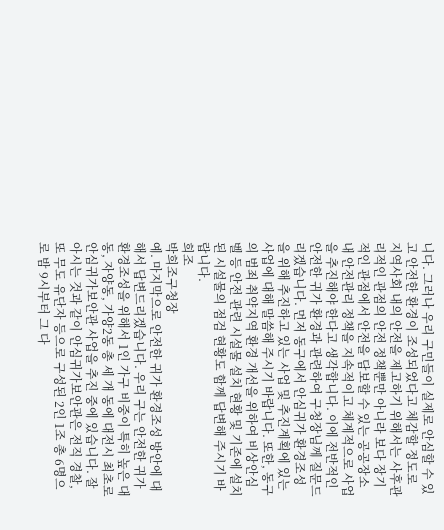니다. 그러나 우리 구민들이 실제로 안심할 수 있고 안전한 환경이 조성되었다고 체감할 정도로 지역사회 내의 안전을 제고하기 위해서는 사후관리적인 관점의 안전 정책뿐만 아니라 보다 장기적인 관점에서 안전을 담보할 수 있는 공공장소 내 안전관리 정책을 지속적이고 체계적으로 사업을 추진해야 한다고 생각합니다. 이에 전반적인 안전한 귀가 환경과 관련하여 구청장님께 질문드리겠습니다. 먼저 동구에서 안심귀가 환경조성을 위해 추진하고 있는 사업 및 추진계획에 있는 사업에 대해 말씀해 주시기 바랍니다. 또한, 동구의 범죄 취약지역 환경 개선을 위하여 비상안심벨 등 안전 관련 시설물 설치 현황 및 기존에 설치된 시설물의 점검 현황도 함께 답변해 주시기 바랍니다.
희조
박희조구청장
예. 마지막으로 안전한 귀가 환경조성 방안에 대해서 답변드리겠습니다. 우리 구는 안전한 귀가 환경조성을 위해서 1인 가구 비중이 특히 높은 대동, 자양동, 가양2동 총 세 개 동에 대전시 최초로 안심귀가보안관 사업을 추진 중에 있습니다. 잘 아시는 것과 같이 안심귀가보안관은 전직 경찰, 또 무도 유단자 등으로 구성된 2인 1조 총 6명으로 밤 9시부터 그 다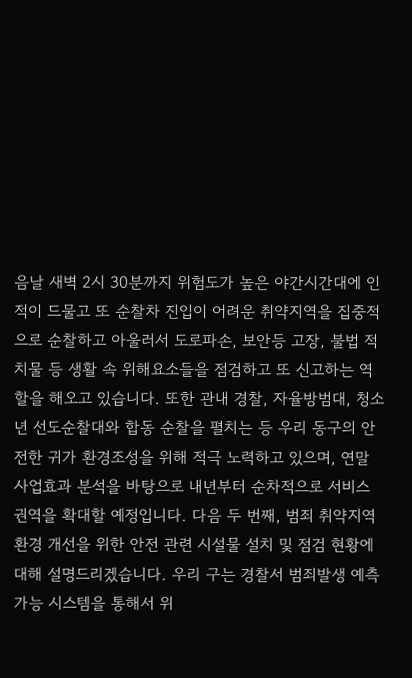음날 새벽 2시 30분까지 위험도가 높은 야간시간대에 인적이 드물고 또 순찰차 진입이 어려운 취약지역을 집중적으로 순찰하고 아울러서 도로파손, 보안등 고장, 불법 적치물 등 생활 속 위해요소들을 점검하고 또 신고하는 역할을 해오고 있습니다. 또한 관내 경찰, 자율방범대, 청소년 선도순찰대와 합동 순찰을 펼치는 등 우리 동구의 안전한 귀가 환경조성을 위해 적극 노력하고 있으며, 연말 사업효과 분석을 바탕으로 내년부터 순차적으로 서비스 권역을 확대할 예정입니다. 다음 두 번째, 범죄 취약지역 환경 개선을 위한 안전 관련 시설물 설치 및 점검 현황에 대해 설명드리겠습니다. 우리 구는 경찰서 범죄발생 예측가능 시스템을 통해서 위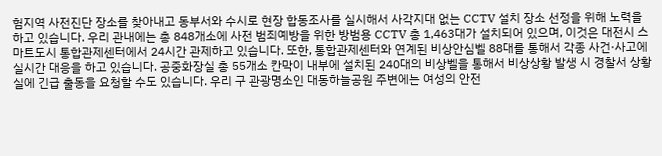험지역 사전진단 장소를 찾아내고 동부서와 수시로 현장 합동조사를 실시해서 사각지대 없는 CCTV 설치 장소 선정을 위해 노력을 하고 있습니다. 우리 관내에는 총 848개소에 사전 범죄예방을 위한 방범용 CCTV 총 1,463대가 설치되어 있으며, 이것은 대전시 스마트도시 통합관제센터에서 24시간 관제하고 있습니다. 또한, 통합관제센터와 연계된 비상안심벨 88대를 통해서 각종 사건·사고에 실시간 대응을 하고 있습니다. 공중화장실 총 55개소 칸막이 내부에 설치된 240대의 비상벨을 통해서 비상상황 발생 시 경찰서 상황실에 긴급 출동을 요청할 수도 있습니다. 우리 구 관광명소인 대동하늘공원 주변에는 여성의 안전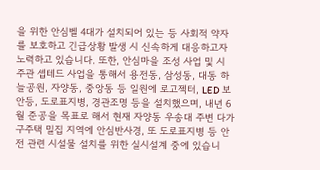을 위한 안심벨 4대가 설치되어 있는 등 사회적 약자를 보호하고 긴급상황 발생 시 신속하게 대응하고자 노력하고 있습니다. 또한, 안심마을 조성 사업 및 시 주관 셉테드 사업을 통해서 용전동, 삼성동, 대동 하늘공원, 자양동, 중앙동 등 일원에 로고젝터, LED 보안등, 도로표지병, 경관조명 등을 설치했으며, 내년 6월 준공을 목표로 해서 현재 자양동 우송대 주변 다가구주택 밀집 지역에 안심반사경, 또 도로표지병 등 안전 관련 시설물 설치를 위한 실시설계 중에 있습니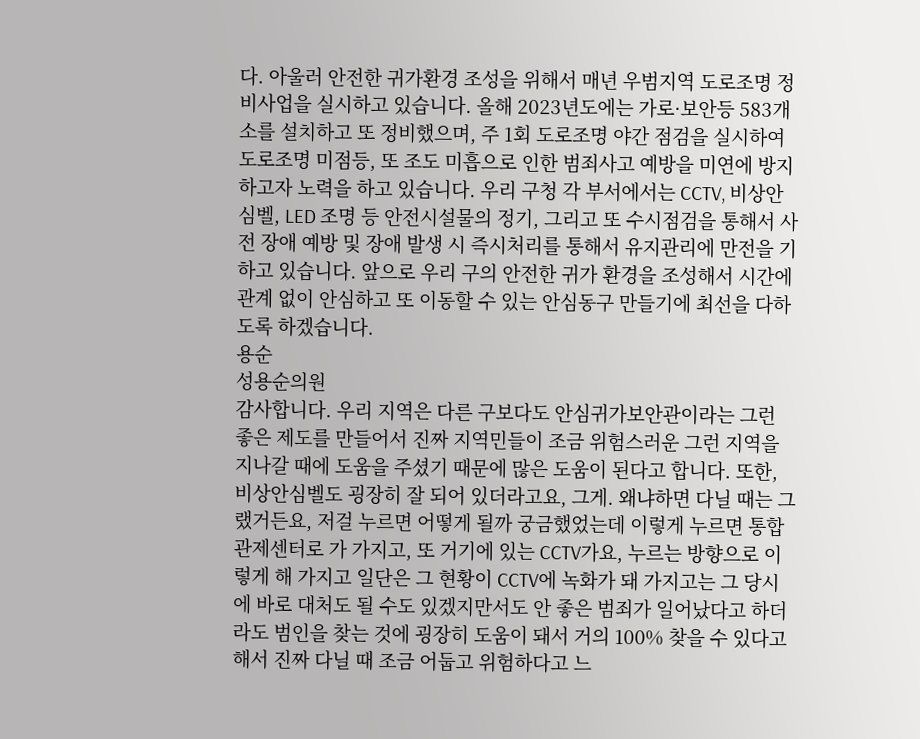다. 아울러 안전한 귀가환경 조성을 위해서 매년 우범지역 도로조명 정비사업을 실시하고 있습니다. 올해 2023년도에는 가로·보안등 583개소를 설치하고 또 정비했으며, 주 1회 도로조명 야간 점검을 실시하여 도로조명 미점등, 또 조도 미흡으로 인한 범죄사고 예방을 미연에 방지하고자 노력을 하고 있습니다. 우리 구청 각 부서에서는 CCTV, 비상안심벨, LED 조명 등 안전시설물의 정기, 그리고 또 수시점검을 통해서 사전 장애 예방 및 장애 발생 시 즉시처리를 통해서 유지관리에 만전을 기하고 있습니다. 앞으로 우리 구의 안전한 귀가 환경을 조성해서 시간에 관계 없이 안심하고 또 이동할 수 있는 안심동구 만들기에 최선을 다하도록 하겠습니다.
용순
성용순의원
감사합니다. 우리 지역은 다른 구보다도 안심귀가보안관이라는 그런 좋은 제도를 만들어서 진짜 지역민들이 조금 위험스러운 그런 지역을 지나갈 때에 도움을 주셨기 때문에 많은 도움이 된다고 합니다. 또한, 비상안심벨도 굉장히 잘 되어 있더라고요, 그게. 왜냐하면 다닐 때는 그랬거든요, 저걸 누르면 어떻게 될까 궁금했었는데 이렇게 누르면 통합관제센터로 가 가지고, 또 거기에 있는 CCTV가요, 누르는 방향으로 이렇게 해 가지고 일단은 그 현황이 CCTV에 녹화가 돼 가지고는 그 당시에 바로 대처도 될 수도 있겠지만서도 안 좋은 범죄가 일어났다고 하더라도 범인을 찾는 것에 굉장히 도움이 돼서 거의 100% 찾을 수 있다고 해서 진짜 다닐 때 조금 어둡고 위험하다고 느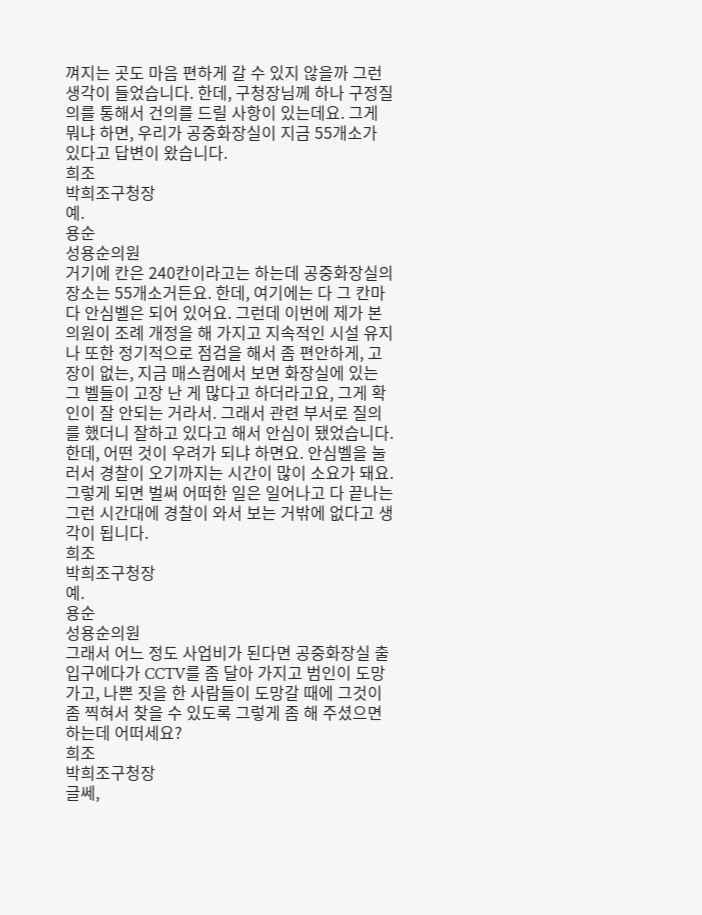껴지는 곳도 마음 편하게 갈 수 있지 않을까 그런 생각이 들었습니다. 한데, 구청장님께 하나 구정질의를 통해서 건의를 드릴 사항이 있는데요. 그게 뭐냐 하면, 우리가 공중화장실이 지금 55개소가 있다고 답변이 왔습니다.
희조
박희조구청장
예.
용순
성용순의원
거기에 칸은 240칸이라고는 하는데 공중화장실의 장소는 55개소거든요. 한데, 여기에는 다 그 칸마다 안심벨은 되어 있어요. 그런데 이번에 제가 본 의원이 조례 개정을 해 가지고 지속적인 시설 유지나 또한 정기적으로 점검을 해서 좀 편안하게, 고장이 없는, 지금 매스컴에서 보면 화장실에 있는 그 벨들이 고장 난 게 많다고 하더라고요, 그게 확인이 잘 안되는 거라서. 그래서 관련 부서로 질의를 했더니 잘하고 있다고 해서 안심이 됐었습니다. 한데, 어떤 것이 우려가 되냐 하면요. 안심벨을 눌러서 경찰이 오기까지는 시간이 많이 소요가 돼요. 그렇게 되면 벌써 어떠한 일은 일어나고 다 끝나는 그런 시간대에 경찰이 와서 보는 거밖에 없다고 생각이 됩니다.
희조
박희조구청장
예.
용순
성용순의원
그래서 어느 정도 사업비가 된다면 공중화장실 출입구에다가 CCTV를 좀 달아 가지고 범인이 도망가고, 나쁜 짓을 한 사람들이 도망갈 때에 그것이 좀 찍혀서 찾을 수 있도록 그렇게 좀 해 주셨으면 하는데 어떠세요?
희조
박희조구청장
글쎄,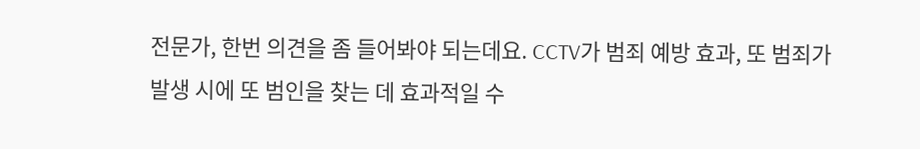전문가, 한번 의견을 좀 들어봐야 되는데요. CCTV가 범죄 예방 효과, 또 범죄가 발생 시에 또 범인을 찾는 데 효과적일 수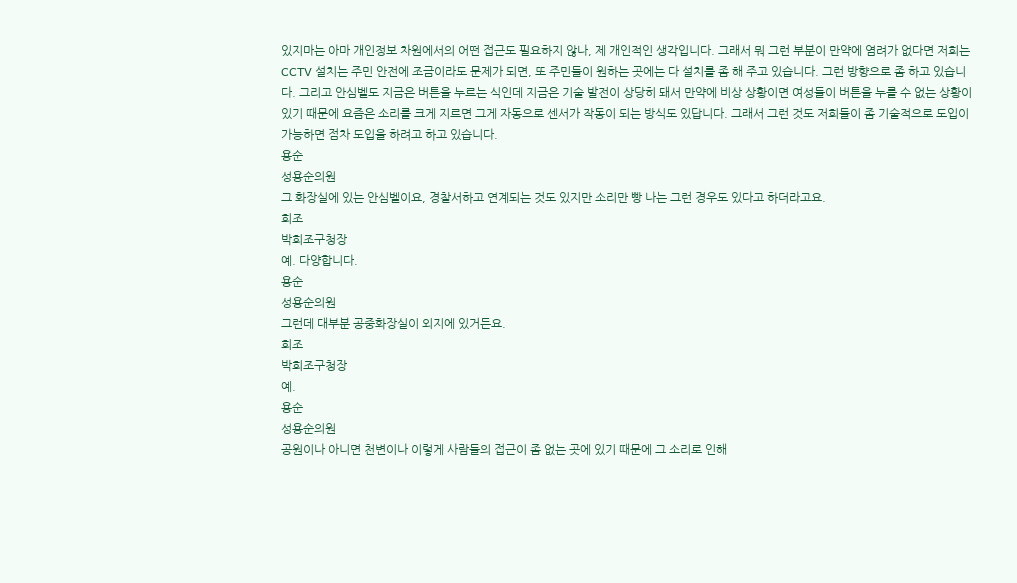있지마는 아마 개인정보 차원에서의 어떤 접근도 필요하지 않나, 제 개인적인 생각입니다. 그래서 뭐 그런 부분이 만약에 염려가 없다면 저희는 CCTV 설치는 주민 안전에 조금이라도 문제가 되면, 또 주민들이 원하는 곳에는 다 설치를 좀 해 주고 있습니다. 그런 방향으로 좀 하고 있습니다. 그리고 안심벨도 지금은 버튼을 누르는 식인데 지금은 기술 발전이 상당히 돼서 만약에 비상 상황이면 여성들이 버튼을 누를 수 없는 상황이 있기 때문에 요즘은 소리를 크게 지르면 그게 자동으로 센서가 작동이 되는 방식도 있답니다. 그래서 그런 것도 저희들이 좀 기술적으로 도입이 가능하면 점차 도입을 하려고 하고 있습니다.
용순
성용순의원
그 화장실에 있는 안심벨이요, 경찰서하고 연계되는 것도 있지만 소리만 빵 나는 그런 경우도 있다고 하더라고요.
희조
박희조구청장
예. 다양합니다.
용순
성용순의원
그런데 대부분 공중화장실이 외지에 있거든요.
희조
박희조구청장
예.
용순
성용순의원
공원이나 아니면 천변이나 이렇게 사람들의 접근이 좀 없는 곳에 있기 때문에 그 소리로 인해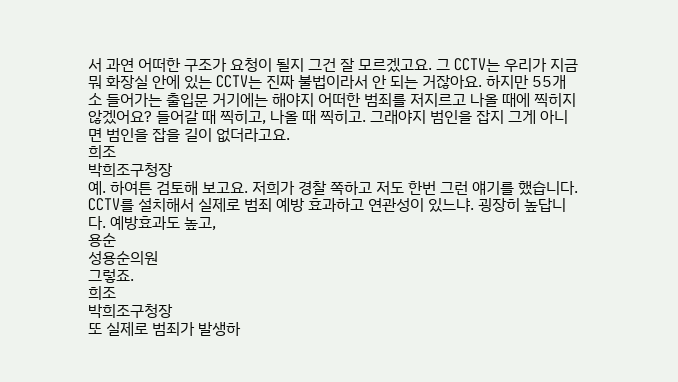서 과연 어떠한 구조가 요청이 될지 그건 잘 모르겠고요. 그 CCTV는 우리가 지금 뭐 화장실 안에 있는 CCTV는 진짜 불법이라서 안 되는 거잖아요. 하지만 55개소 들어가는 출입문 거기에는 해야지 어떠한 범죄를 저지르고 나올 때에 찍히지 않겠어요? 들어갈 때 찍히고, 나올 때 찍히고. 그래야지 범인을 잡지 그게 아니면 범인을 잡을 길이 없더라고요.
희조
박희조구청장
예. 하여튼 검토해 보고요. 저희가 경찰 쪽하고 저도 한번 그런 얘기를 했습니다. CCTV를 설치해서 실제로 범죄 예방 효과하고 연관성이 있느냐. 굉장히 높답니다. 예방효과도 높고,
용순
성용순의원
그렇죠.
희조
박희조구청장
또 실제로 범죄가 발생하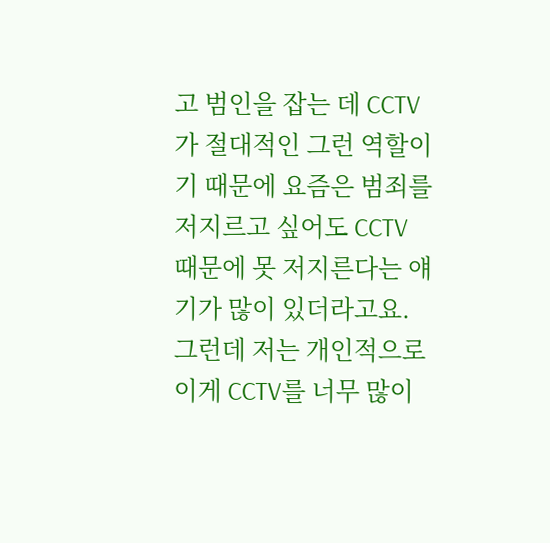고 범인을 잡는 데 CCTV가 절대적인 그런 역할이기 때문에 요즘은 범죄를 저지르고 싶어도 CCTV 때문에 못 저지른다는 얘기가 많이 있더라고요. 그런데 저는 개인적으로 이게 CCTV를 너무 많이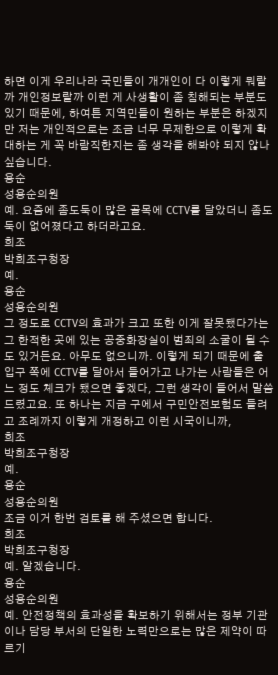하면 이게 우리나라 국민들이 개개인이 다 이렇게 뭐랄까 개인정보랄까 이런 게 사생활이 좀 침해되는 부분도 있기 때문에, 하여튼 지역민들이 원하는 부분은 하겠지만 저는 개인적으로는 조금 너무 무제한으로 이렇게 확대하는 게 꼭 바람직한지는 좀 생각을 해봐야 되지 않나 싶습니다.
용순
성용순의원
예. 요즘에 좀도둑이 많은 골목에 CCTV를 달았더니 좀도둑이 없어졌다고 하더라고요.
희조
박희조구청장
예.
용순
성용순의원
그 정도로 CCTV의 효과가 크고 또한 이게 잘못됐다가는 그 한적한 곳에 있는 공중화장실이 범죄의 소굴이 될 수도 있거든요. 아무도 없으니까. 이렇게 되기 때문에 출입구 쪽에 CCTV를 달아서 들어가고 나가는 사람들은 어느 정도 체크가 됐으면 좋겠다, 그런 생각이 들어서 말씀드렸고요. 또 하나는 지금 구에서 구민안전보험도 들려고 조례까지 이렇게 개정하고 이런 시국이니까,
희조
박희조구청장
예.
용순
성용순의원
조금 이거 한번 검토를 해 주셨으면 합니다.
희조
박희조구청장
예. 알겠습니다.
용순
성용순의원
예. 안전정책의 효과성을 확보하기 위해서는 정부 기관이나 담당 부서의 단일한 노력만으로는 많은 제약이 따르기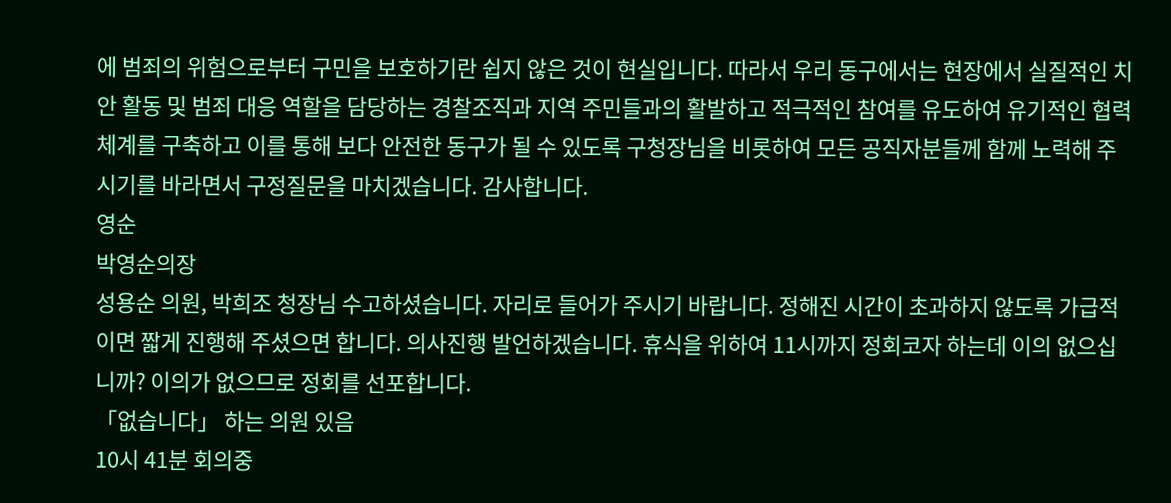에 범죄의 위험으로부터 구민을 보호하기란 쉽지 않은 것이 현실입니다. 따라서 우리 동구에서는 현장에서 실질적인 치안 활동 및 범죄 대응 역할을 담당하는 경찰조직과 지역 주민들과의 활발하고 적극적인 참여를 유도하여 유기적인 협력 체계를 구축하고 이를 통해 보다 안전한 동구가 될 수 있도록 구청장님을 비롯하여 모든 공직자분들께 함께 노력해 주시기를 바라면서 구정질문을 마치겠습니다. 감사합니다.
영순
박영순의장
성용순 의원, 박희조 청장님 수고하셨습니다. 자리로 들어가 주시기 바랍니다. 정해진 시간이 초과하지 않도록 가급적이면 짧게 진행해 주셨으면 합니다. 의사진행 발언하겠습니다. 휴식을 위하여 11시까지 정회코자 하는데 이의 없으십니까? 이의가 없으므로 정회를 선포합니다.
「없습니다」 하는 의원 있음
10시 41분 회의중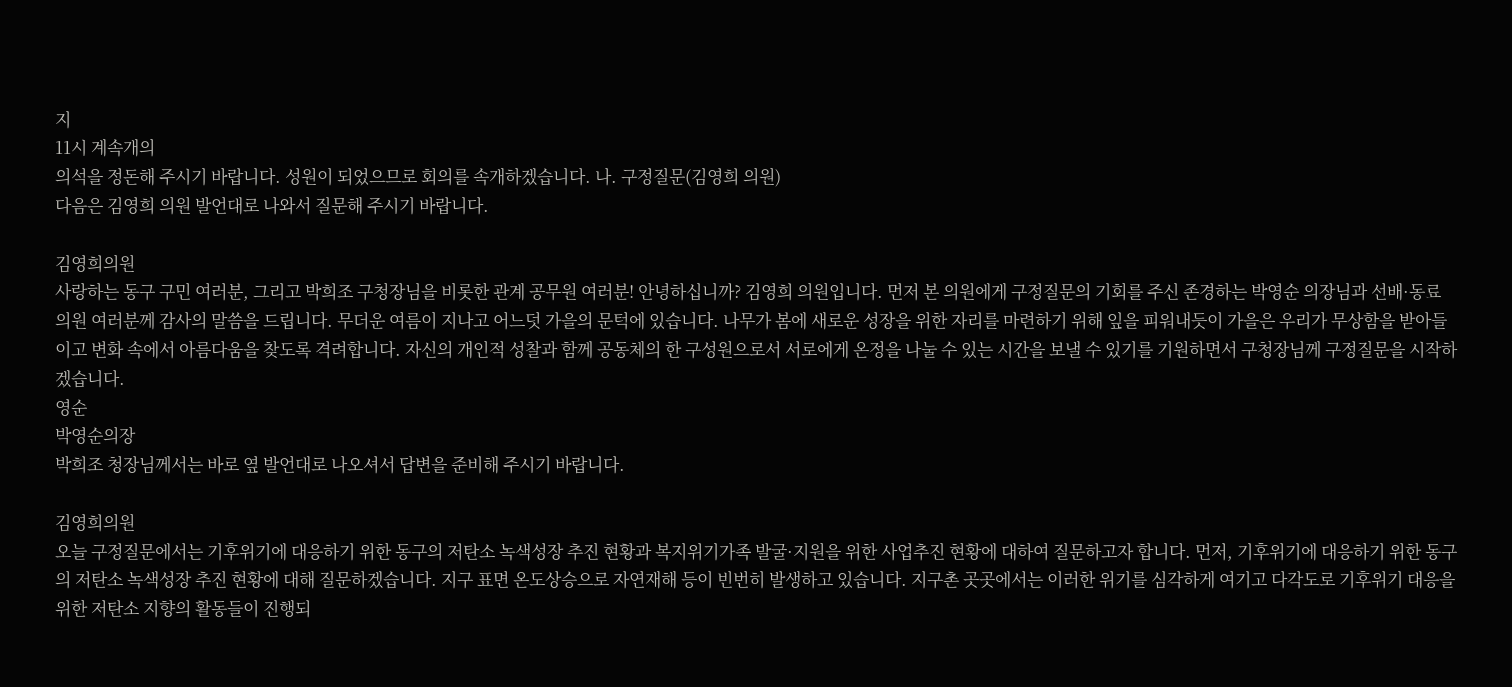지
11시 계속개의
의석을 정돈해 주시기 바랍니다. 성원이 되었으므로 회의를 속개하겠습니다. 나. 구정질문(김영희 의원)
다음은 김영희 의원 발언대로 나와서 질문해 주시기 바랍니다.

김영희의원
사랑하는 동구 구민 여러분, 그리고 박희조 구청장님을 비롯한 관계 공무원 여러분! 안녕하십니까? 김영희 의원입니다. 먼저 본 의원에게 구정질문의 기회를 주신 존경하는 박영순 의장님과 선배·동료 의원 여러분께 감사의 말씀을 드립니다. 무더운 여름이 지나고 어느덧 가을의 문턱에 있습니다. 나무가 봄에 새로운 성장을 위한 자리를 마련하기 위해 잎을 피워내듯이 가을은 우리가 무상함을 받아들이고 변화 속에서 아름다움을 찾도록 격려합니다. 자신의 개인적 성찰과 함께 공동체의 한 구성원으로서 서로에게 온정을 나눌 수 있는 시간을 보낼 수 있기를 기원하면서 구청장님께 구정질문을 시작하겠습니다.
영순
박영순의장
박희조 청장님께서는 바로 옆 발언대로 나오셔서 답변을 준비해 주시기 바랍니다.

김영희의원
오늘 구정질문에서는 기후위기에 대응하기 위한 동구의 저탄소 녹색성장 추진 현황과 복지위기가족 발굴·지원을 위한 사업추진 현황에 대하여 질문하고자 합니다. 먼저, 기후위기에 대응하기 위한 동구의 저탄소 녹색성장 추진 현황에 대해 질문하겠습니다. 지구 표면 온도상승으로 자연재해 등이 빈번히 발생하고 있습니다. 지구촌 곳곳에서는 이러한 위기를 심각하게 여기고 다각도로 기후위기 대응을 위한 저탄소 지향의 활동들이 진행되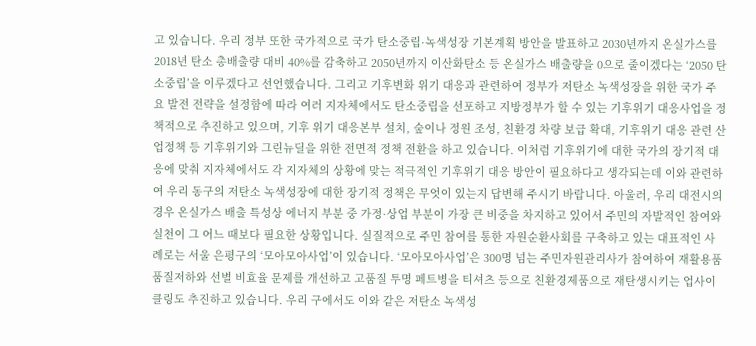고 있습니다. 우리 정부 또한 국가적으로 국가 탄소중립·녹색성장 기본계획 방안을 발표하고 2030년까지 온실가스를 2018년 탄소 총배출량 대비 40%를 감축하고 2050년까지 이산화탄소 등 온실가스 배출량을 0으로 줄이겠다는 ‘2050 탄소중립’을 이루겠다고 선언했습니다. 그리고 기후변화 위기 대응과 관련하여 정부가 저탄소 녹색성장을 위한 국가 주요 발전 전략을 설정함에 따라 여러 지자체에서도 탄소중립을 선포하고 지방정부가 할 수 있는 기후위기 대응사업을 정책적으로 추진하고 있으며, 기후 위기 대응본부 설치, 숲이나 정원 조성, 친환경 차량 보급 확대, 기후위기 대응 관련 산업정책 등 기후위기와 그린뉴딜을 위한 전면적 정책 전환을 하고 있습니다. 이처럼 기후위기에 대한 국가의 장기적 대응에 맞춰 지자체에서도 각 지자체의 상황에 맞는 적극적인 기후위기 대응 방안이 필요하다고 생각되는데 이와 관련하여 우리 동구의 저탄소 녹색성장에 대한 장기적 정책은 무엇이 있는지 답변해 주시기 바랍니다. 아울러, 우리 대전시의 경우 온실가스 배출 특성상 에너지 부분 중 가정·상업 부분이 가장 큰 비중을 차지하고 있어서 주민의 자발적인 참여와 실천이 그 어느 때보다 필요한 상황입니다. 실질적으로 주민 참여를 통한 자원순환사회를 구축하고 있는 대표적인 사례로는 서울 은평구의 ‘모아모아사업’이 있습니다. ‘모아모아사업’은 300명 넘는 주민자원관리사가 참여하여 재활용품 품질저하와 선별 비효율 문제를 개선하고 고품질 투명 페트병을 티셔츠 등으로 친환경제품으로 재탄생시키는 업사이클링도 추진하고 있습니다. 우리 구에서도 이와 같은 저탄소 녹색성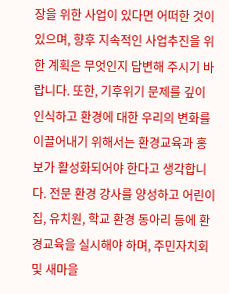장을 위한 사업이 있다면 어떠한 것이 있으며, 향후 지속적인 사업추진을 위한 계획은 무엇인지 답변해 주시기 바랍니다. 또한, 기후위기 문제를 깊이 인식하고 환경에 대한 우리의 변화를 이끌어내기 위해서는 환경교육과 홍보가 활성화되어야 한다고 생각합니다. 전문 환경 강사를 양성하고 어린이집, 유치원, 학교 환경 동아리 등에 환경교육을 실시해야 하며, 주민자치회 및 새마을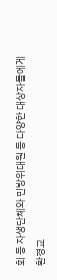회 등 자생단체와 민방위대원 등 다양한 대상자들에게 환경교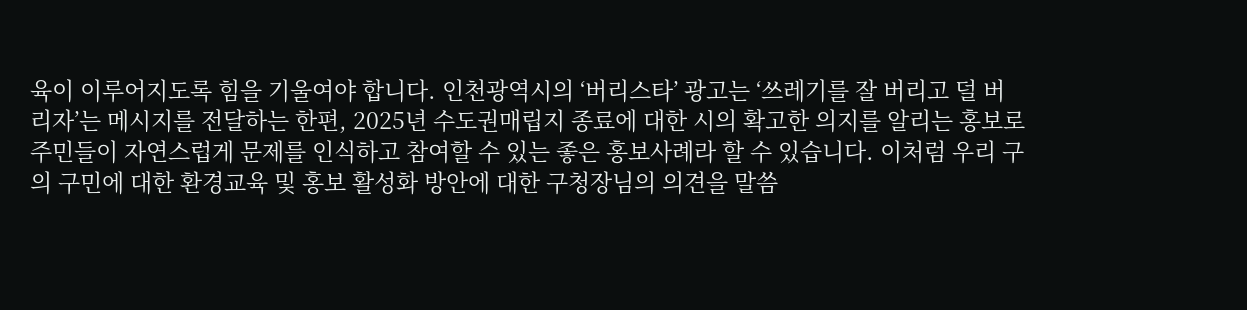육이 이루어지도록 힘을 기울여야 합니다. 인천광역시의 ‘버리스타’ 광고는 ‘쓰레기를 잘 버리고 덜 버리자’는 메시지를 전달하는 한편, 2025년 수도권매립지 종료에 대한 시의 확고한 의지를 알리는 홍보로 주민들이 자연스럽게 문제를 인식하고 참여할 수 있는 좋은 홍보사례라 할 수 있습니다. 이처럼 우리 구의 구민에 대한 환경교육 및 홍보 활성화 방안에 대한 구청장님의 의견을 말씀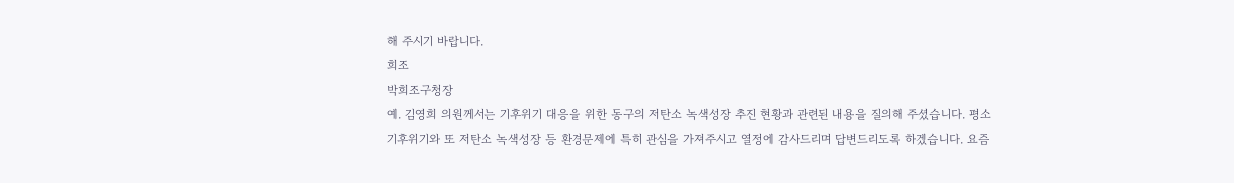해 주시기 바랍니다.
희조
박희조구청장
예. 김영희 의원께서는 기후위기 대응을 위한 동구의 저탄소 녹색성장 추진 현황과 관련된 내용을 질의해 주셨습니다. 평소 기후위기와 또 저탄소 녹색성장 등 환경문제에 특히 관심을 가져주시고 열정에 감사드리며 답변드리도록 하겠습니다. 요즘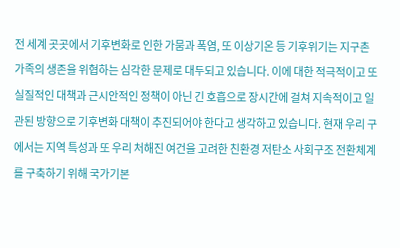전 세계 곳곳에서 기후변화로 인한 가뭄과 폭염, 또 이상기온 등 기후위기는 지구촌 가족의 생존을 위협하는 심각한 문제로 대두되고 있습니다. 이에 대한 적극적이고 또 실질적인 대책과 근시안적인 정책이 아닌 긴 호흡으로 장시간에 걸쳐 지속적이고 일관된 방향으로 기후변화 대책이 추진되어야 한다고 생각하고 있습니다. 현재 우리 구에서는 지역 특성과 또 우리 처해진 여건을 고려한 친환경 저탄소 사회구조 전환체계를 구축하기 위해 국가기본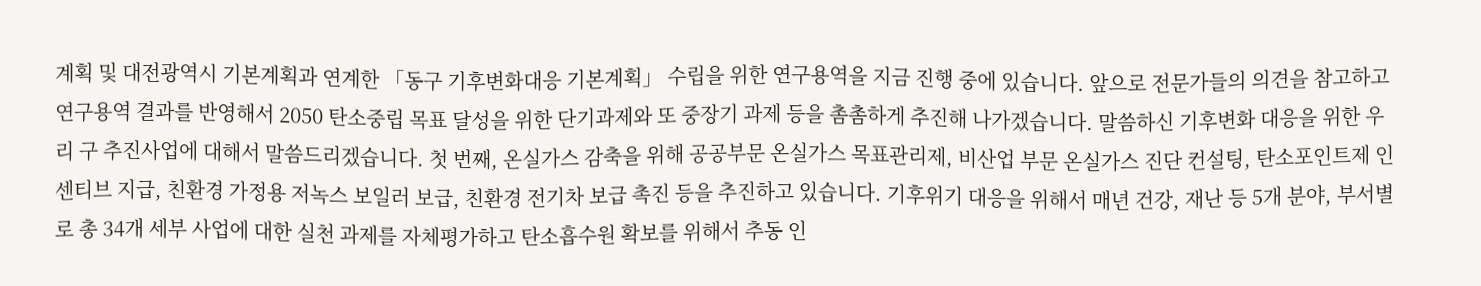계획 및 대전광역시 기본계획과 연계한 「동구 기후변화대응 기본계획」 수립을 위한 연구용역을 지금 진행 중에 있습니다. 앞으로 전문가들의 의견을 참고하고 연구용역 결과를 반영해서 2050 탄소중립 목표 달성을 위한 단기과제와 또 중장기 과제 등을 촘촘하게 추진해 나가겠습니다. 말씀하신 기후변화 대응을 위한 우리 구 추진사업에 대해서 말씀드리겠습니다. 첫 번째, 온실가스 감축을 위해 공공부문 온실가스 목표관리제, 비산업 부문 온실가스 진단 컨설팅, 탄소포인트제 인센티브 지급, 친환경 가정용 저녹스 보일러 보급, 친환경 전기차 보급 촉진 등을 추진하고 있습니다. 기후위기 대응을 위해서 매년 건강, 재난 등 5개 분야, 부서별로 총 34개 세부 사업에 대한 실천 과제를 자체평가하고 탄소흡수원 확보를 위해서 추동 인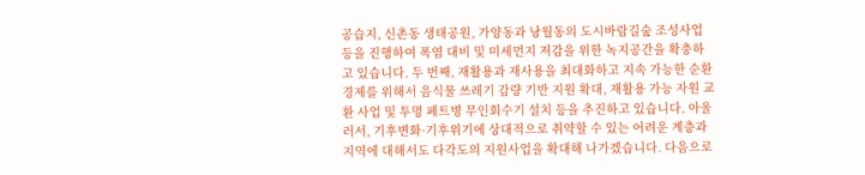공습지, 신촌동 생태공원, 가양동과 낭월동의 도시바람길숲 조성사업 등을 진행하여 폭염 대비 및 미세먼지 저감을 위한 녹지공간을 확충하고 있습니다. 두 번째, 재활용과 재사용을 최대화하고 지속 가능한 순환 경제를 위해서 음식물 쓰레기 감량 기반 지원 확대, 재활용 가능 자원 교환 사업 및 투명 페트병 무인회수기 설치 등을 추진하고 있습니다. 아울러서, 기후변화·기후위기에 상대적으로 취약할 수 있는 어려운 계층과 지역에 대해서도 다각도의 지원사업을 확대해 나가겠습니다. 다음으로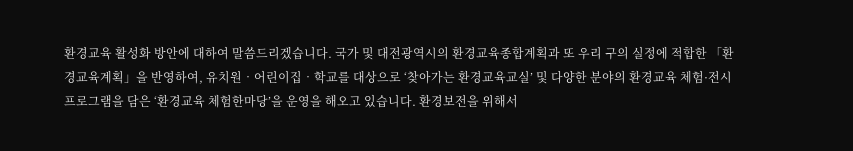환경교육 활성화 방안에 대하여 말씀드리겠습니다. 국가 및 대전광역시의 환경교육종합계획과 또 우리 구의 실정에 적합한 「환경교육계획」을 반영하여, 유치원‧어린이집‧학교를 대상으로 ‘찾아가는 환경교육교실’ 및 다양한 분야의 환경교육 체험·전시 프로그램을 담은 ‘환경교육 체험한마당’을 운영을 해오고 있습니다. 환경보전을 위해서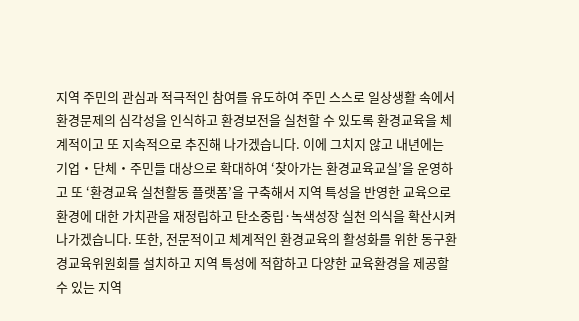지역 주민의 관심과 적극적인 참여를 유도하여 주민 스스로 일상생활 속에서 환경문제의 심각성을 인식하고 환경보전을 실천할 수 있도록 환경교육을 체계적이고 또 지속적으로 추진해 나가겠습니다. 이에 그치지 않고 내년에는 기업‧단체‧주민들 대상으로 확대하여 ‘찾아가는 환경교육교실’을 운영하고 또 ‘환경교육 실천활동 플랫폼’을 구축해서 지역 특성을 반영한 교육으로 환경에 대한 가치관을 재정립하고 탄소중립·녹색성장 실천 의식을 확산시켜 나가겠습니다. 또한, 전문적이고 체계적인 환경교육의 활성화를 위한 동구환경교육위원회를 설치하고 지역 특성에 적합하고 다양한 교육환경을 제공할 수 있는 지역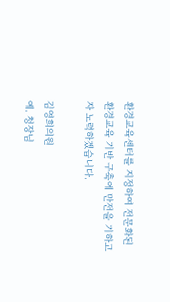환경교육센터를 지정하여 전문화된 환경교육 기반 구축에 만전을 기하고자 노력하겠습니다.

김영희의원
예. 청장님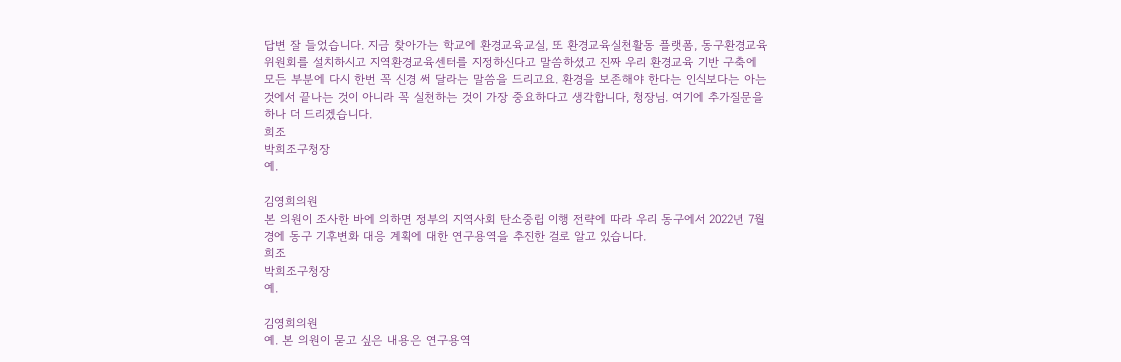답변 잘 들었습니다. 지금 찾아가는 학교에 환경교육교실, 또 환경교육실천활동 플랫폼, 동구환경교육위원회를 설치하시고 지역환경교육센터를 지정하신다고 말씀하셨고 진짜 우리 환경교육 기반 구축에 모든 부분에 다시 한번 꼭 신경 써 달라는 말씀을 드리고요. 환경을 보존해야 한다는 인식보다는 아는 것에서 끝나는 것이 아니라 꼭 실천하는 것이 가장 중요하다고 생각합니다, 청장님. 여기에 추가질문을 하나 더 드리겠습니다.
희조
박희조구청장
예.

김영희의원
본 의원이 조사한 바에 의하면 정부의 지역사회 탄소중립 이행 전략에 따라 우리 동구에서 2022년 7월경에 동구 기후변화 대응 계획에 대한 연구용역을 추진한 걸로 알고 있습니다.
희조
박희조구청장
예.

김영희의원
예. 본 의원이 묻고 싶은 내용은 연구용역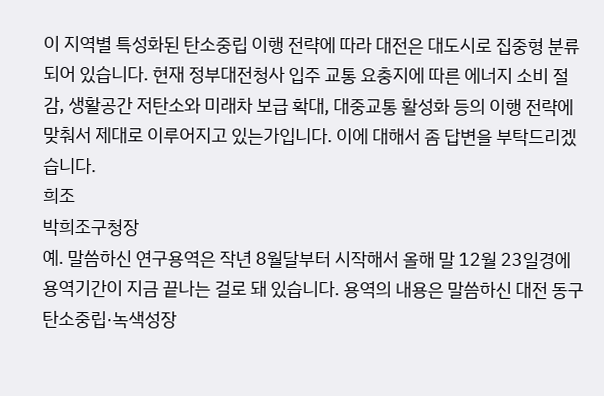이 지역별 특성화된 탄소중립 이행 전략에 따라 대전은 대도시로 집중형 분류되어 있습니다. 현재 정부대전청사 입주 교통 요충지에 따른 에너지 소비 절감, 생활공간 저탄소와 미래차 보급 확대, 대중교통 활성화 등의 이행 전략에 맞춰서 제대로 이루어지고 있는가입니다. 이에 대해서 좀 답변을 부탁드리겠습니다.
희조
박희조구청장
예. 말씀하신 연구용역은 작년 8월달부터 시작해서 올해 말 12월 23일경에 용역기간이 지금 끝나는 걸로 돼 있습니다. 용역의 내용은 말씀하신 대전 동구 탄소중립·녹색성장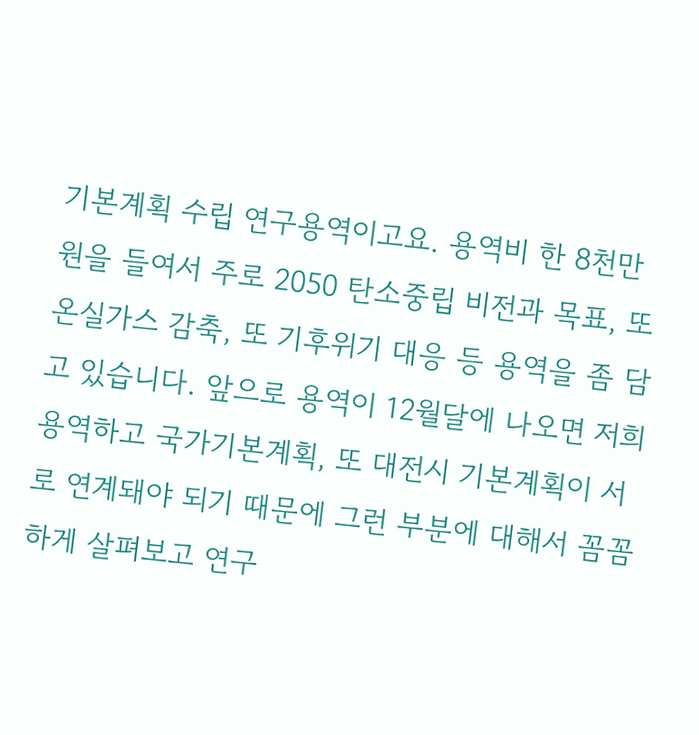기본계획 수립 연구용역이고요. 용역비 한 8천만 원을 들여서 주로 2050 탄소중립 비전과 목표, 또 온실가스 감축, 또 기후위기 대응 등 용역을 좀 담고 있습니다. 앞으로 용역이 12월달에 나오면 저희 용역하고 국가기본계획, 또 대전시 기본계획이 서로 연계돼야 되기 때문에 그런 부분에 대해서 꼼꼼하게 살펴보고 연구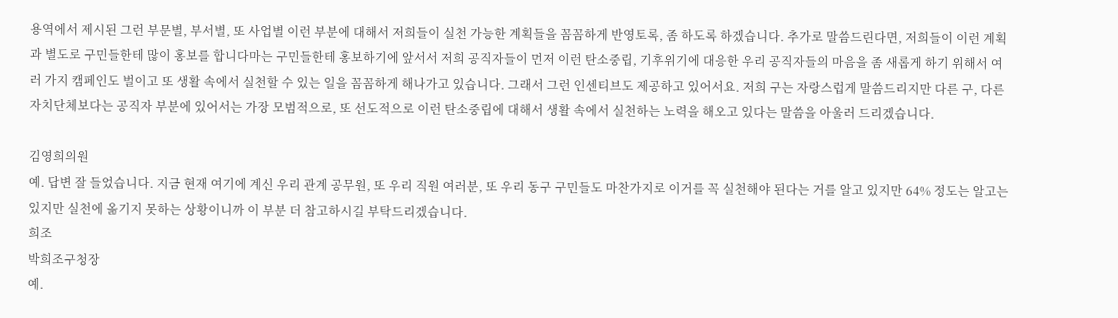용역에서 제시된 그런 부문별, 부서별, 또 사업별 이런 부분에 대해서 저희들이 실천 가능한 계획들을 꼼꼼하게 반영토록, 좀 하도록 하겠습니다. 추가로 말씀드린다면, 저희들이 이런 계획과 별도로 구민들한테 많이 홍보를 합니다마는 구민들한테 홍보하기에 앞서서 저희 공직자들이 먼저 이런 탄소중립, 기후위기에 대응한 우리 공직자들의 마음을 좀 새롭게 하기 위해서 여러 가지 캠페인도 벌이고 또 생활 속에서 실천할 수 있는 일을 꼼꼼하게 해나가고 있습니다. 그래서 그런 인센티브도 제공하고 있어서요. 저희 구는 자랑스럽게 말씀드리지만 다른 구, 다른 자치단체보다는 공직자 부분에 있어서는 가장 모범적으로, 또 선도적으로 이런 탄소중립에 대해서 생활 속에서 실천하는 노력을 해오고 있다는 말씀을 아울러 드리겠습니다.

김영희의원
예. 답변 잘 들었습니다. 지금 현재 여기에 계신 우리 관계 공무원, 또 우리 직원 여러분, 또 우리 동구 구민들도 마찬가지로 이거를 꼭 실천해야 된다는 거를 알고 있지만 64% 정도는 알고는 있지만 실천에 옮기지 못하는 상황이니까 이 부분 더 참고하시길 부탁드리겠습니다.
희조
박희조구청장
예.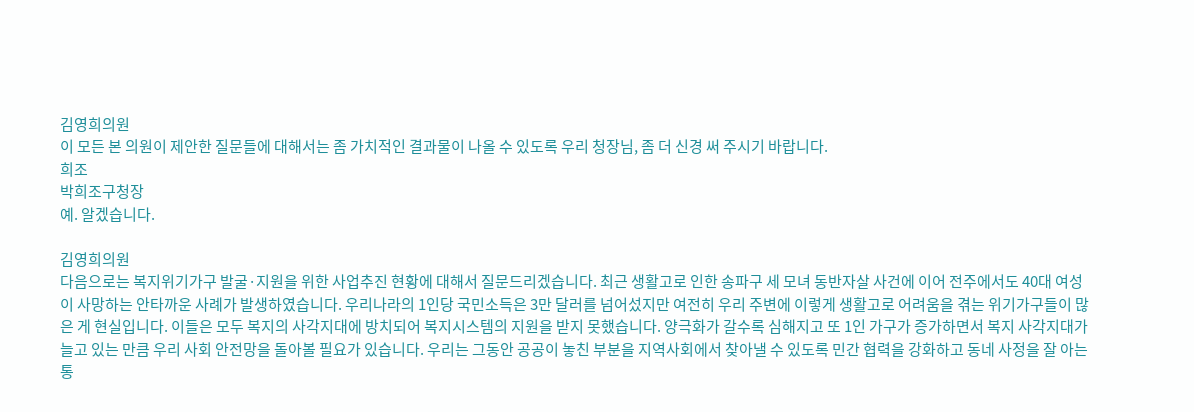김영희의원
이 모든 본 의원이 제안한 질문들에 대해서는 좀 가치적인 결과물이 나올 수 있도록 우리 청장님, 좀 더 신경 써 주시기 바랍니다.
희조
박희조구청장
예. 알겠습니다.

김영희의원
다음으로는 복지위기가구 발굴·지원을 위한 사업추진 현황에 대해서 질문드리겠습니다. 최근 생활고로 인한 송파구 세 모녀 동반자살 사건에 이어 전주에서도 40대 여성이 사망하는 안타까운 사례가 발생하였습니다. 우리나라의 1인당 국민소득은 3만 달러를 넘어섰지만 여전히 우리 주변에 이렇게 생활고로 어려움을 겪는 위기가구들이 많은 게 현실입니다. 이들은 모두 복지의 사각지대에 방치되어 복지시스템의 지원을 받지 못했습니다. 양극화가 갈수록 심해지고 또 1인 가구가 증가하면서 복지 사각지대가 늘고 있는 만큼 우리 사회 안전망을 돌아볼 필요가 있습니다. 우리는 그동안 공공이 놓친 부분을 지역사회에서 찾아낼 수 있도록 민간 협력을 강화하고 동네 사정을 잘 아는 통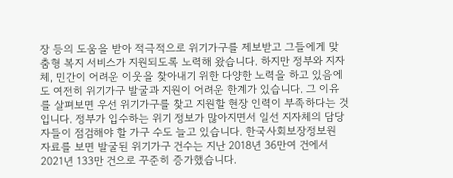장 등의 도움을 받아 적극적으로 위기가구를 제보받고 그들에게 맞춤형 복지 서비스가 지원되도록 노력해 왔습니다. 하지만 정부와 지자체, 민간이 어려운 이웃을 찾아내기 위한 다양한 노력을 하고 있음에도 여전히 위기가구 발굴과 지원이 어려운 한계가 있습니다. 그 이유를 살펴보면 우선 위기가구를 찾고 지원할 현장 인력이 부족하다는 것입니다. 정부가 입수하는 위기 정보가 많아지면서 일선 지자체의 담당자들이 점검해야 할 가구 수도 늘고 있습니다. 한국사회보장정보원 자료를 보면 발굴된 위기가구 건수는 지난 2018년 36만여 건에서 2021년 133만 건으로 꾸준히 증가했습니다.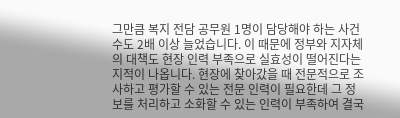그만큼 복지 전담 공무원 1명이 담당해야 하는 사건 수도 2배 이상 늘었습니다. 이 때문에 정부와 지자체의 대책도 현장 인력 부족으로 실효성이 떨어진다는 지적이 나옵니다. 현장에 찾아갔을 때 전문적으로 조사하고 평가할 수 있는 전문 인력이 필요한데 그 정보를 처리하고 소화할 수 있는 인력이 부족하여 결국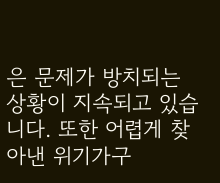은 문제가 방치되는 상황이 지속되고 있습니다. 또한 어렵게 찾아낸 위기가구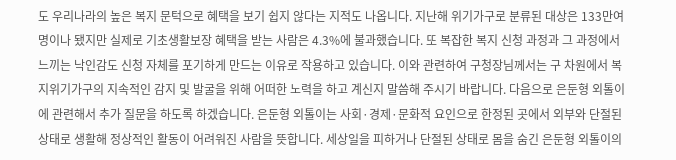도 우리나라의 높은 복지 문턱으로 혜택을 보기 쉽지 않다는 지적도 나옵니다. 지난해 위기가구로 분류된 대상은 133만여 명이나 됐지만 실제로 기초생활보장 혜택을 받는 사람은 4.3%에 불과했습니다. 또 복잡한 복지 신청 과정과 그 과정에서 느끼는 낙인감도 신청 자체를 포기하게 만드는 이유로 작용하고 있습니다. 이와 관련하여 구청장님께서는 구 차원에서 복지위기가구의 지속적인 감지 및 발굴을 위해 어떠한 노력을 하고 계신지 말씀해 주시기 바랍니다. 다음으로 은둔형 외톨이에 관련해서 추가 질문을 하도록 하겠습니다. 은둔형 외톨이는 사회·경제·문화적 요인으로 한정된 곳에서 외부와 단절된 상태로 생활해 정상적인 활동이 어려워진 사람을 뜻합니다. 세상일을 피하거나 단절된 상태로 몸을 숨긴 은둔형 외톨이의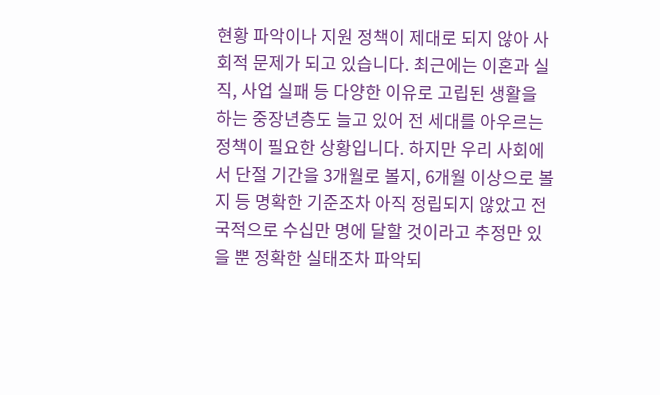현황 파악이나 지원 정책이 제대로 되지 않아 사회적 문제가 되고 있습니다. 최근에는 이혼과 실직, 사업 실패 등 다양한 이유로 고립된 생활을 하는 중장년층도 늘고 있어 전 세대를 아우르는 정책이 필요한 상황입니다. 하지만 우리 사회에서 단절 기간을 3개월로 볼지, 6개월 이상으로 볼지 등 명확한 기준조차 아직 정립되지 않았고 전국적으로 수십만 명에 달할 것이라고 추정만 있을 뿐 정확한 실태조차 파악되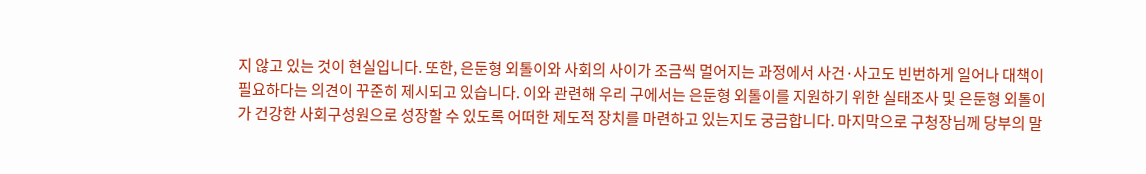지 않고 있는 것이 현실입니다. 또한, 은둔형 외톨이와 사회의 사이가 조금씩 멀어지는 과정에서 사건·사고도 빈번하게 일어나 대책이 필요하다는 의견이 꾸준히 제시되고 있습니다. 이와 관련해 우리 구에서는 은둔형 외톨이를 지원하기 위한 실태조사 및 은둔형 외톨이가 건강한 사회구성원으로 성장할 수 있도록 어떠한 제도적 장치를 마련하고 있는지도 궁금합니다. 마지막으로 구청장님께 당부의 말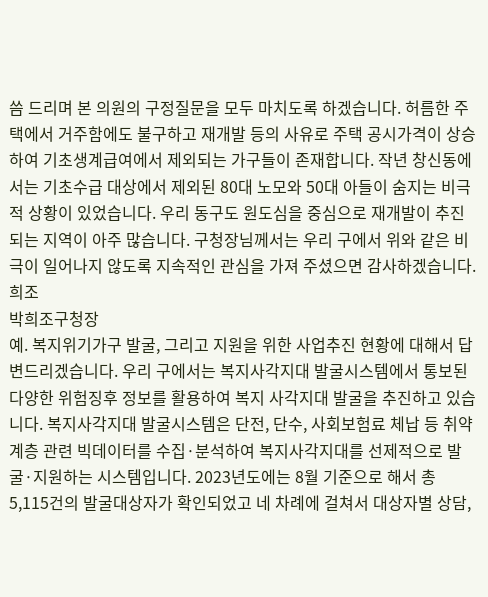씀 드리며 본 의원의 구정질문을 모두 마치도록 하겠습니다. 허름한 주택에서 거주함에도 불구하고 재개발 등의 사유로 주택 공시가격이 상승하여 기초생계급여에서 제외되는 가구들이 존재합니다. 작년 창신동에서는 기초수급 대상에서 제외된 80대 노모와 50대 아들이 숨지는 비극적 상황이 있었습니다. 우리 동구도 원도심을 중심으로 재개발이 추진되는 지역이 아주 많습니다. 구청장님께서는 우리 구에서 위와 같은 비극이 일어나지 않도록 지속적인 관심을 가져 주셨으면 감사하겠습니다.
희조
박희조구청장
예. 복지위기가구 발굴, 그리고 지원을 위한 사업추진 현황에 대해서 답변드리겠습니다. 우리 구에서는 복지사각지대 발굴시스템에서 통보된 다양한 위험징후 정보를 활용하여 복지 사각지대 발굴을 추진하고 있습니다. 복지사각지대 발굴시스템은 단전, 단수, 사회보험료 체납 등 취약계층 관련 빅데이터를 수집·분석하여 복지사각지대를 선제적으로 발굴·지원하는 시스템입니다. 2023년도에는 8월 기준으로 해서 총 5,115건의 발굴대상자가 확인되었고 네 차례에 걸쳐서 대상자별 상담,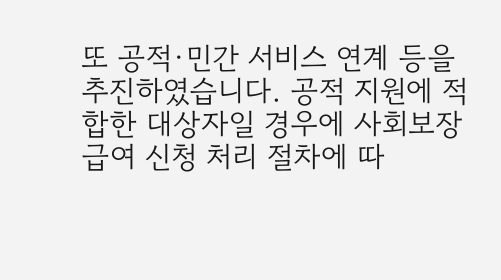또 공적·민간 서비스 연계 등을 추진하였습니다. 공적 지원에 적합한 대상자일 경우에 사회보장급여 신청 처리 절차에 따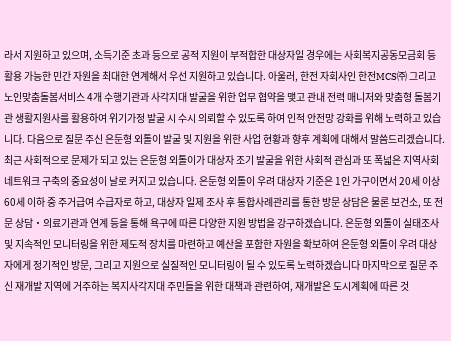라서 지원하고 있으며, 소득기준 초과 등으로 공적 지원이 부적합한 대상자일 경우에는 사회복지공동모금회 등 활용 가능한 민간 자원을 최대한 연계해서 우선 지원하고 있습니다. 아울러, 한전 자회사인 한전MCS㈜ 그리고 노인맞춤돌봄서비스 4개 수행기관과 사각지대 발굴을 위한 업무 협약을 맺고 관내 전력 매니저와 맞춤형 돌봄기관 생활지원사를 활용하여 위기가정 발굴 시 수시 의뢰할 수 있도록 하여 인적 안전망 강화를 위해 노력하고 있습니다. 다음으로 질문 주신 은둔형 외톨이 발굴 및 지원을 위한 사업 현황과 향후 계획에 대해서 말씀드리겠습니다. 최근 사회적으로 문제가 되고 있는 은둔형 외톨이가 대상자 조기 발굴을 위한 사회적 관심과 또 폭넓은 지역사회 네트워크 구축의 중요성이 날로 커지고 있습니다. 은둔형 외톨이 우려 대상자 기준은 1인 가구이면서 20세 이상 60세 이하 중 주거급여 수급자로 하고, 대상자 일제 조사 후 통합사례관리를 통한 방문 상담은 물론 보건소, 또 전문 상담‧의료기관과 연계 등을 통해 욕구에 따른 다양한 지원 방법을 강구하겠습니다. 은둔형 외톨이 실태조사 및 지속적인 모니터링을 위한 제도적 장치를 마련하고 예산을 포함한 자원을 확보하여 은둔형 외톨이 우려 대상자에게 정기적인 방문, 그리고 지원으로 실질적인 모니터링이 될 수 있도록 노력하겠습니다 마지막으로 질문 주신 재개발 지역에 거주하는 복지사각지대 주민들을 위한 대책과 관련하여, 재개발은 도시계획에 따른 것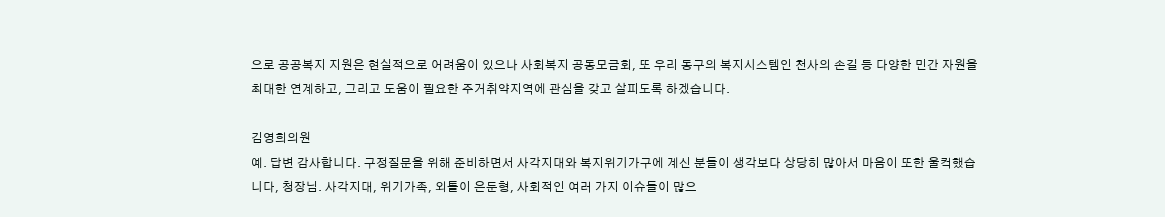으로 공공복지 지원은 현실적으로 어려움이 있으나 사회복지 공동모금회, 또 우리 동구의 복지시스템인 천사의 손길 등 다양한 민간 자원을 최대한 연계하고, 그리고 도움이 필요한 주거취약지역에 관심을 갖고 살피도록 하겠습니다.

김영희의원
예. 답변 감사합니다. 구정질문을 위해 준비하면서 사각지대와 복지위기가구에 계신 분들이 생각보다 상당히 많아서 마음이 또한 울컥했습니다, 청장님. 사각지대, 위기가족, 외톨이 은둔형, 사회적인 여러 가지 이슈들이 많으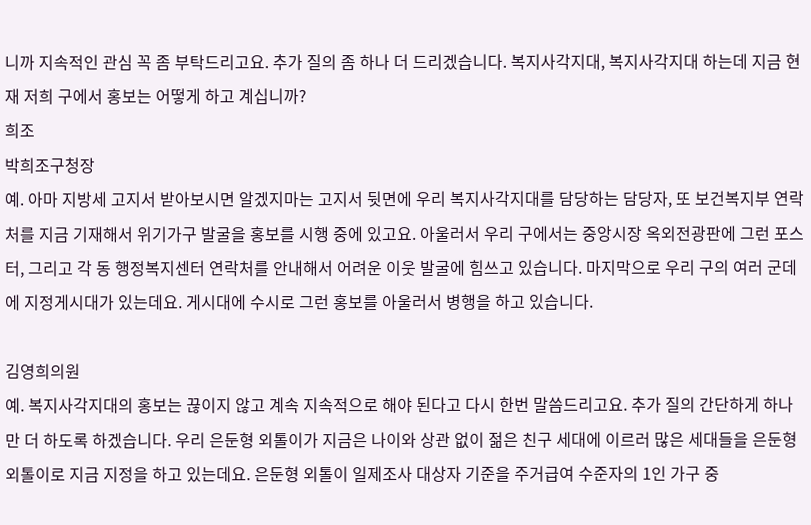니까 지속적인 관심 꼭 좀 부탁드리고요. 추가 질의 좀 하나 더 드리겠습니다. 복지사각지대, 복지사각지대 하는데 지금 현재 저희 구에서 홍보는 어떻게 하고 계십니까?
희조
박희조구청장
예. 아마 지방세 고지서 받아보시면 알겠지마는 고지서 뒷면에 우리 복지사각지대를 담당하는 담당자, 또 보건복지부 연락처를 지금 기재해서 위기가구 발굴을 홍보를 시행 중에 있고요. 아울러서 우리 구에서는 중앙시장 옥외전광판에 그런 포스터, 그리고 각 동 행정복지센터 연락처를 안내해서 어려운 이웃 발굴에 힘쓰고 있습니다. 마지막으로 우리 구의 여러 군데에 지정게시대가 있는데요. 게시대에 수시로 그런 홍보를 아울러서 병행을 하고 있습니다.

김영희의원
예. 복지사각지대의 홍보는 끊이지 않고 계속 지속적으로 해야 된다고 다시 한번 말씀드리고요. 추가 질의 간단하게 하나만 더 하도록 하겠습니다. 우리 은둔형 외톨이가 지금은 나이와 상관 없이 젊은 친구 세대에 이르러 많은 세대들을 은둔형 외톨이로 지금 지정을 하고 있는데요. 은둔형 외톨이 일제조사 대상자 기준을 주거급여 수준자의 1인 가구 중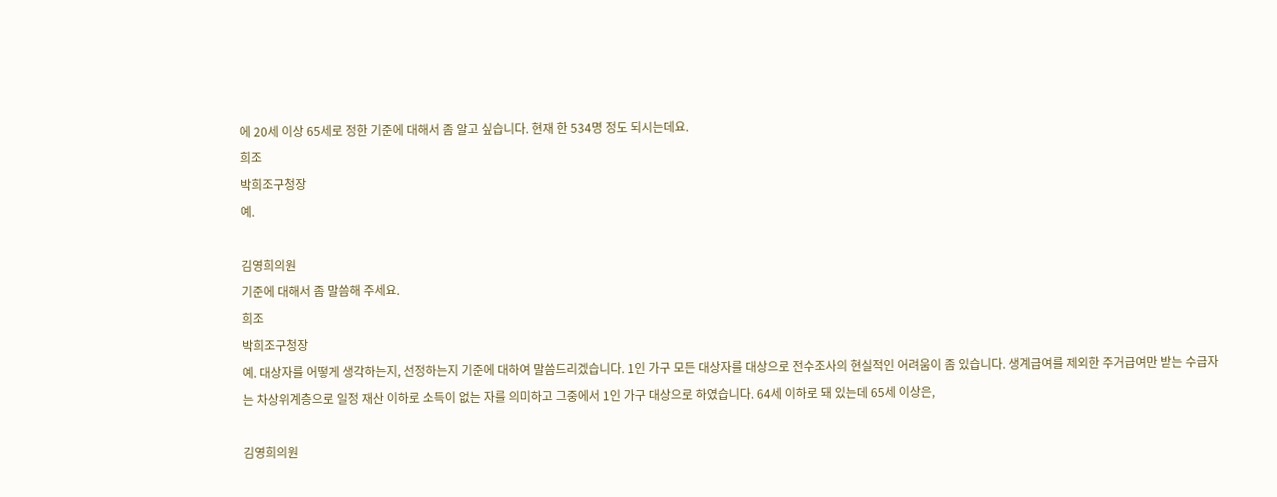에 20세 이상 65세로 정한 기준에 대해서 좀 알고 싶습니다. 현재 한 534명 정도 되시는데요.
희조
박희조구청장
예.

김영희의원
기준에 대해서 좀 말씀해 주세요.
희조
박희조구청장
예. 대상자를 어떻게 생각하는지, 선정하는지 기준에 대하여 말씀드리겠습니다. 1인 가구 모든 대상자를 대상으로 전수조사의 현실적인 어려움이 좀 있습니다. 생계급여를 제외한 주거급여만 받는 수급자는 차상위계층으로 일정 재산 이하로 소득이 없는 자를 의미하고 그중에서 1인 가구 대상으로 하였습니다. 64세 이하로 돼 있는데 65세 이상은,

김영희의원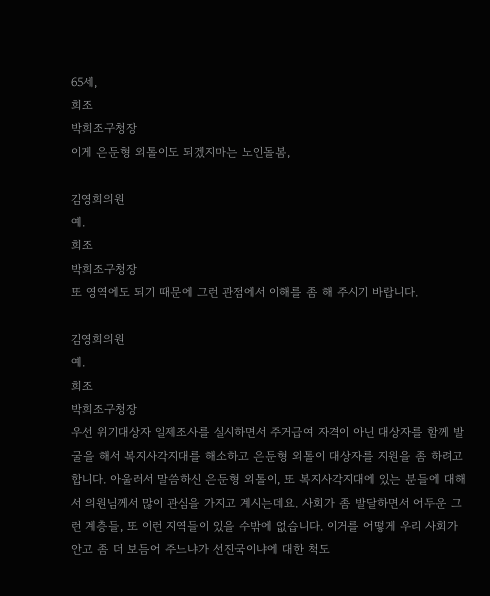65세,
희조
박희조구청장
이게 은둔형 외톨이도 되겠지마는 노인돌봄,

김영희의원
예.
희조
박희조구청장
또 영역에도 되기 때문에 그런 관점에서 이해를 좀 해 주시기 바랍니다.

김영희의원
예.
희조
박희조구청장
우선 위기대상자 일제조사를 실시하면서 주거급여 자격이 아닌 대상자를 함께 발굴을 해서 복지사각지대를 해소하고 은둔형 외톨이 대상자를 지원을 좀 하려고 합니다. 아울러서 말씀하신 은둔형 외톨이, 또 복지사각지대에 있는 분들에 대해서 의원님께서 많이 관심을 가지고 계시는데요. 사회가 좀 발달하면서 어두운 그런 계층들, 또 이런 지역들이 있을 수밖에 없습니다. 이거를 어떻게 우리 사회가 안고 좀 더 보듬어 주느냐가 선진국이냐에 대한 척도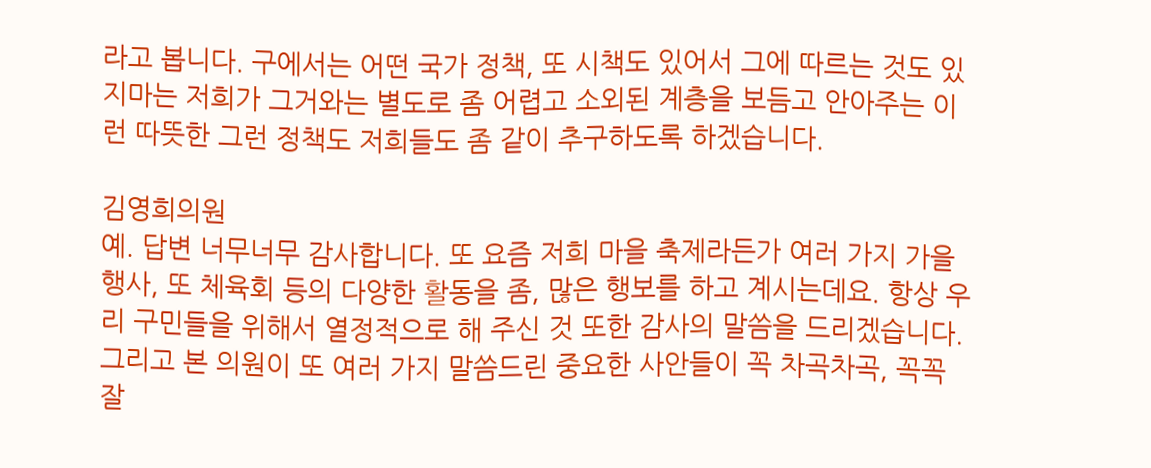라고 봅니다. 구에서는 어떤 국가 정책, 또 시책도 있어서 그에 따르는 것도 있지마는 저희가 그거와는 별도로 좀 어렵고 소외된 계층을 보듬고 안아주는 이런 따뜻한 그런 정책도 저희들도 좀 같이 추구하도록 하겠습니다.

김영희의원
예. 답변 너무너무 감사합니다. 또 요즘 저희 마을 축제라든가 여러 가지 가을 행사, 또 체육회 등의 다양한 활동을 좀, 많은 행보를 하고 계시는데요. 항상 우리 구민들을 위해서 열정적으로 해 주신 것 또한 감사의 말씀을 드리겠습니다. 그리고 본 의원이 또 여러 가지 말씀드린 중요한 사안들이 꼭 차곡차곡, 꼭꼭 잘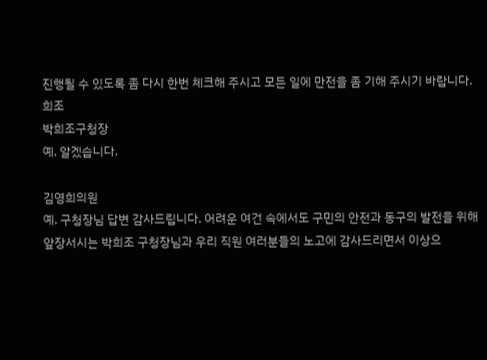진행될 수 있도록 좀 다시 한번 체크해 주시고 모든 일에 만전을 좀 기해 주시기 바랍니다.
희조
박희조구청장
예. 알겠습니다.

김영희의원
예. 구청장님 답변 감사드립니다. 어려운 여건 속에서도 구민의 안전과 동구의 발전을 위해 앞장서시는 박희조 구청장님과 우리 직원 여러분들의 노고에 감사드리면서 이상으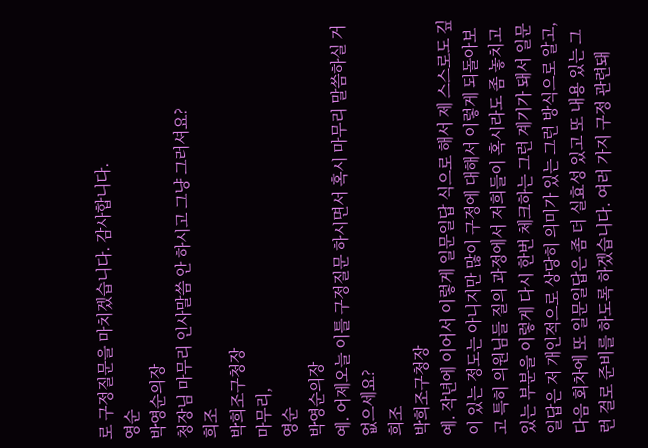로 구정질문을 마치겠습니다. 감사합니다.
영순
박영순의장
청장님 마무리 인사말씀 안 하시고 그냥 그러셔요?
희조
박희조구청장
마무리,
영순
박영순의장
예. 어제오늘 이틀 구정질문 하시면서 혹시 마무리 말씀하실 거 없으세요?
희조
박희조구청장
예. 작년에 이어서 이렇게 일문일답 식으로 해서 제 스스로도 깊이 있는 정도는 아니지만 많이 구정에 대해서 이렇게 되돌아보고 특히 의원님들 질의 과정에서 저희들이 혹시라도 좀 놓치고 있는 부분을 이렇게 다시 한번 체크하는 그런 계기가 돼서 일문일답은 저 개인적으로 상당히 의미가 있는 그런 방식으로 알고, 다음 회차에 또 일문일답은 좀 더 실효성 있고 또 내용 있는 그런 걸로 준비를 하도록 하겠습니다. 여러 가지 구정 관련돼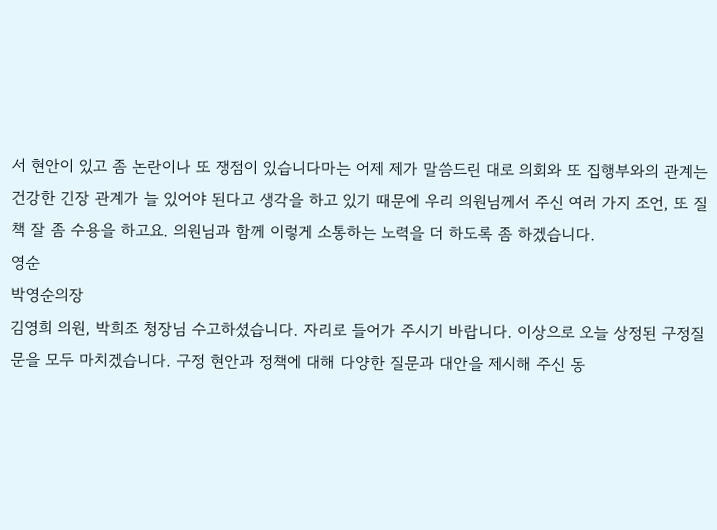서 현안이 있고 좀 논란이나 또 쟁점이 있습니다마는 어제 제가 말씀드린 대로 의회와 또 집행부와의 관계는 건강한 긴장 관계가 늘 있어야 된다고 생각을 하고 있기 때문에 우리 의원님께서 주신 여러 가지 조언, 또 질책 잘 좀 수용을 하고요. 의원님과 함께 이렇게 소통하는 노력을 더 하도록 좀 하겠습니다.
영순
박영순의장
김영희 의원, 박희조 청장님 수고하셨습니다. 자리로 들어가 주시기 바랍니다. 이상으로 오늘 상정된 구정질문을 모두 마치겠습니다. 구정 현안과 정책에 대해 다양한 질문과 대안을 제시해 주신 동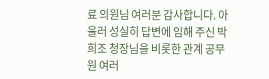료 의원님 여러분 감사합니다. 아울러 성실히 답변에 임해 주신 박희조 청장님을 비롯한 관계 공무원 여러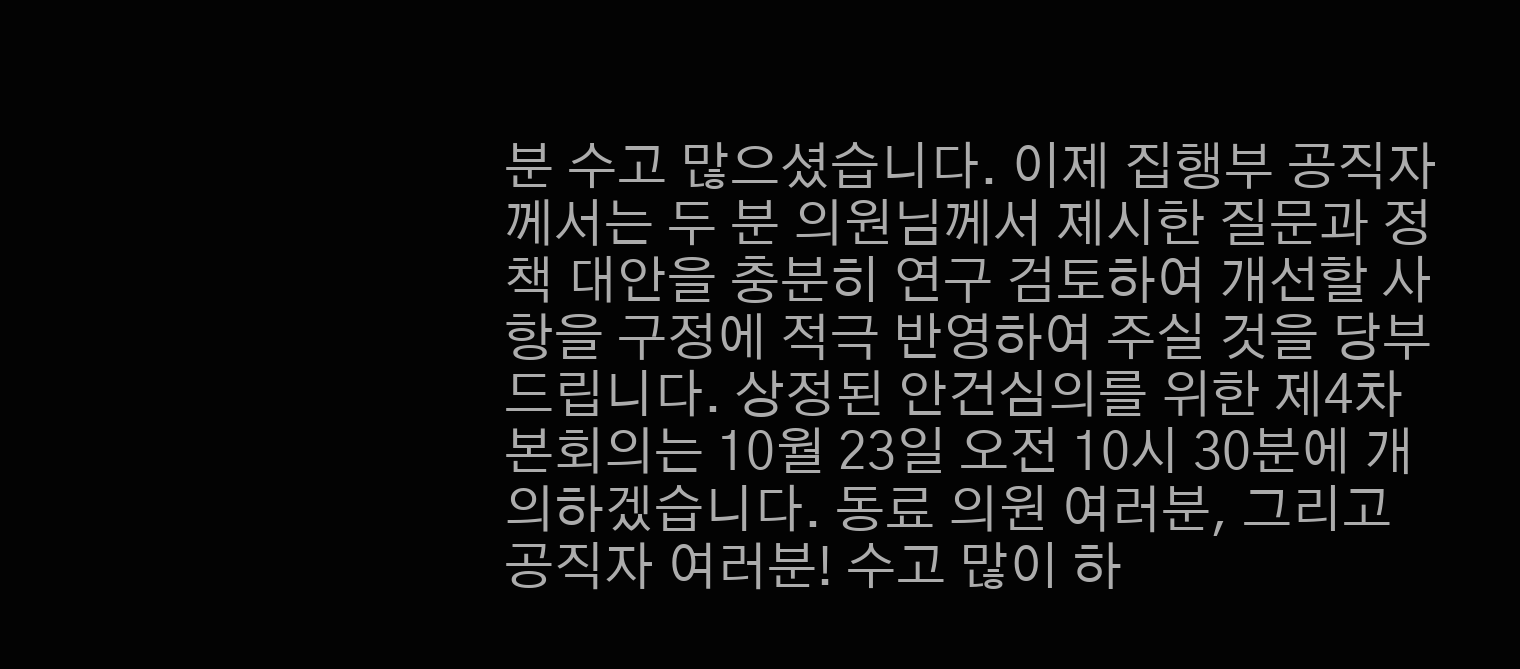분 수고 많으셨습니다. 이제 집행부 공직자께서는 두 분 의원님께서 제시한 질문과 정책 대안을 충분히 연구 검토하여 개선할 사항을 구정에 적극 반영하여 주실 것을 당부드립니다. 상정된 안건심의를 위한 제4차 본회의는 10월 23일 오전 10시 30분에 개의하겠습니다. 동료 의원 여러분, 그리고 공직자 여러분! 수고 많이 하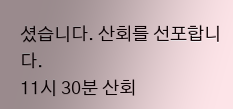셨습니다. 산회를 선포합니다.
11시 30분 산회